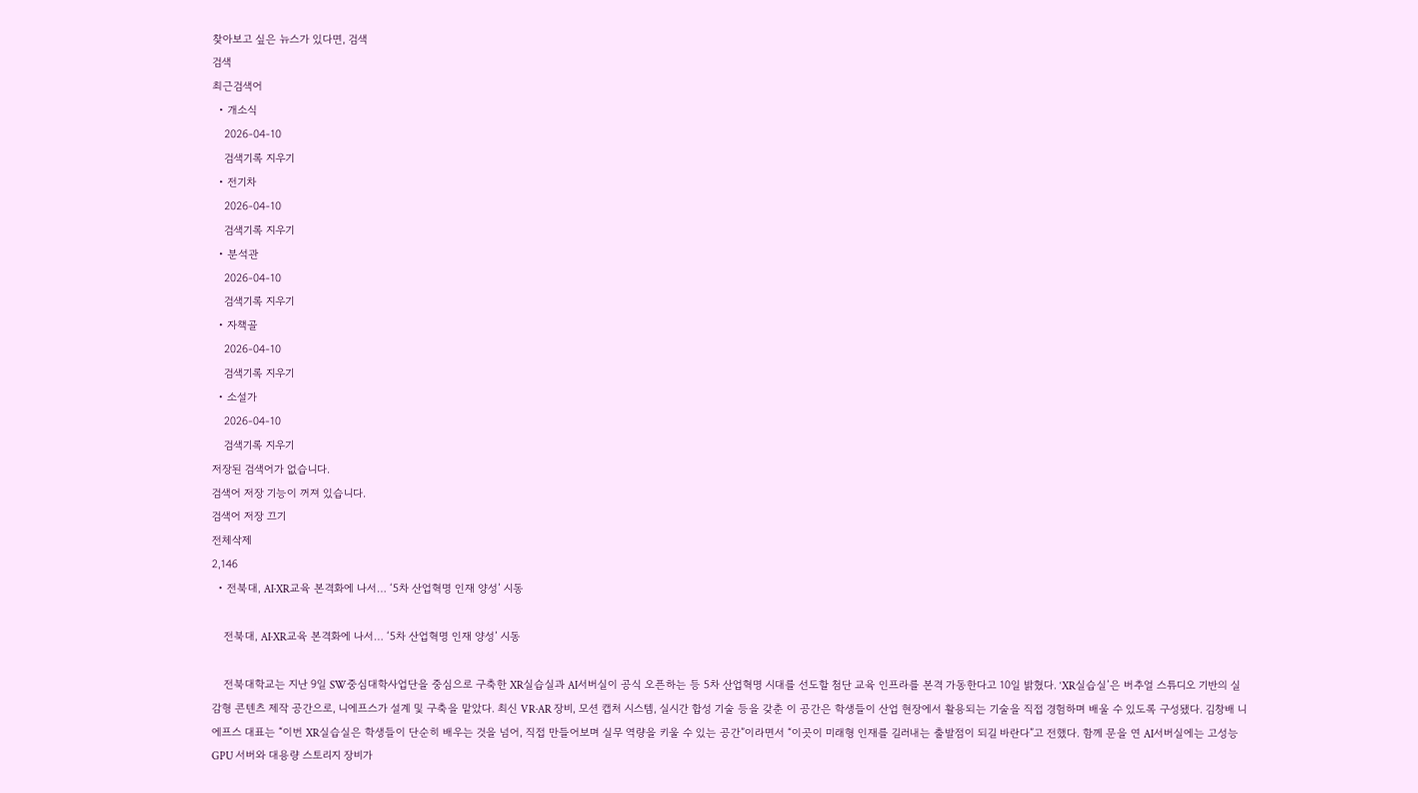찾아보고 싶은 뉴스가 있다면, 검색
검색
최근검색어
  • 개소식
    2026-04-10
    검색기록 지우기
  • 전기차
    2026-04-10
    검색기록 지우기
  • 분석관
    2026-04-10
    검색기록 지우기
  • 자책골
    2026-04-10
    검색기록 지우기
  • 소설가
    2026-04-10
    검색기록 지우기
저장된 검색어가 없습니다.
검색어 저장 기능이 꺼져 있습니다.
검색어 저장 끄기
전체삭제
2,146
  • 전북대, AI·XR교육 본격화에 나서… ‘5차 산업혁명 인재 양성’ 시동

    전북대, AI·XR교육 본격화에 나서… ‘5차 산업혁명 인재 양성’ 시동

    전북대학교는 지난 9일 SW중심대학사업단을 중심으로 구축한 XR실습실과 AI서버실이 공식 오픈하는 등 5차 산업혁명 시대를 선도할 첨단 교육 인프라를 본격 가동한다고 10일 밝혔다. ‘XR실습실’은 버추얼 스튜디오 기반의 실감형 콘텐츠 제작 공간으로, 니에프스가 설계 및 구축을 맡았다. 최신 VR·AR 장비, 모션 캡처 시스템, 실시간 합성 기술 등을 갖춘 이 공간은 학생들이 산업 현장에서 활용되는 기술을 직접 경험하며 배울 수 있도록 구성됐다. 김창배 니에프스 대표는 “이번 XR실습실은 학생들이 단순히 배우는 것을 넘어, 직접 만들어보며 실무 역량을 키울 수 있는 공간”이라면서 “이곳이 미래형 인재를 길러내는 출발점이 되길 바란다”고 전했다. 함께 문을 연 AI서버실에는 고성능 GPU 서버와 대용량 스토리지 장비가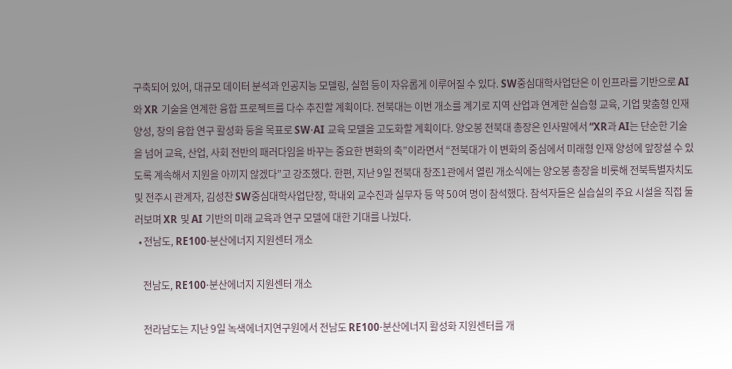구축되어 있어, 대규모 데이터 분석과 인공지능 모델링, 실험 등이 자유롭게 이루어질 수 있다. SW중심대학사업단은 이 인프라를 기반으로 AI와 XR 기술을 연계한 융합 프로젝트를 다수 추진할 계획이다. 전북대는 이번 개소를 계기로 지역 산업과 연계한 실습형 교육, 기업 맞춤형 인재 양성, 창의 융합 연구 활성화 등을 목표로 SW·AI 교육 모델을 고도화할 계획이다. 양오봉 전북대 총장은 인사말에서 “XR과 AI는 단순한 기술을 넘어 교육, 산업, 사회 전반의 패러다임을 바꾸는 중요한 변화의 축”이라면서 “전북대가 이 변화의 중심에서 미래형 인재 양성에 앞장설 수 있도록 계속해서 지원을 아끼지 않겠다”고 강조했다. 한편, 지난 9일 전북대 창조1관에서 열린 개소식에는 양오봉 총장을 비롯해 전북특별자치도 및 전주시 관계자, 김성찬 SW중심대학사업단장, 학내외 교수진과 실무자 등 약 50여 명이 참석했다. 참석자들은 실습실의 주요 시설을 직접 둘러보며 XR 및 AI 기반의 미래 교육과 연구 모델에 대한 기대를 나눴다.
  • 전남도, RE100·분산에너지 지원센터 개소

    전남도, RE100·분산에너지 지원센터 개소

    전라남도는 지난 9일 녹색에너지연구원에서 전남도 RE100·분산에너지 활성화 지원센터를 개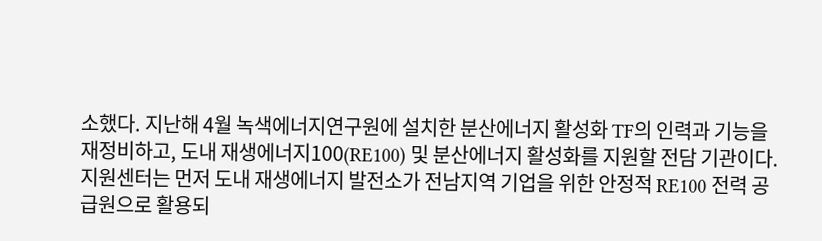소했다. 지난해 4월 녹색에너지연구원에 설치한 분산에너지 활성화 TF의 인력과 기능을 재정비하고, 도내 재생에너지100(RE100) 및 분산에너지 활성화를 지원할 전담 기관이다. 지원센터는 먼저 도내 재생에너지 발전소가 전남지역 기업을 위한 안정적 RE100 전력 공급원으로 활용되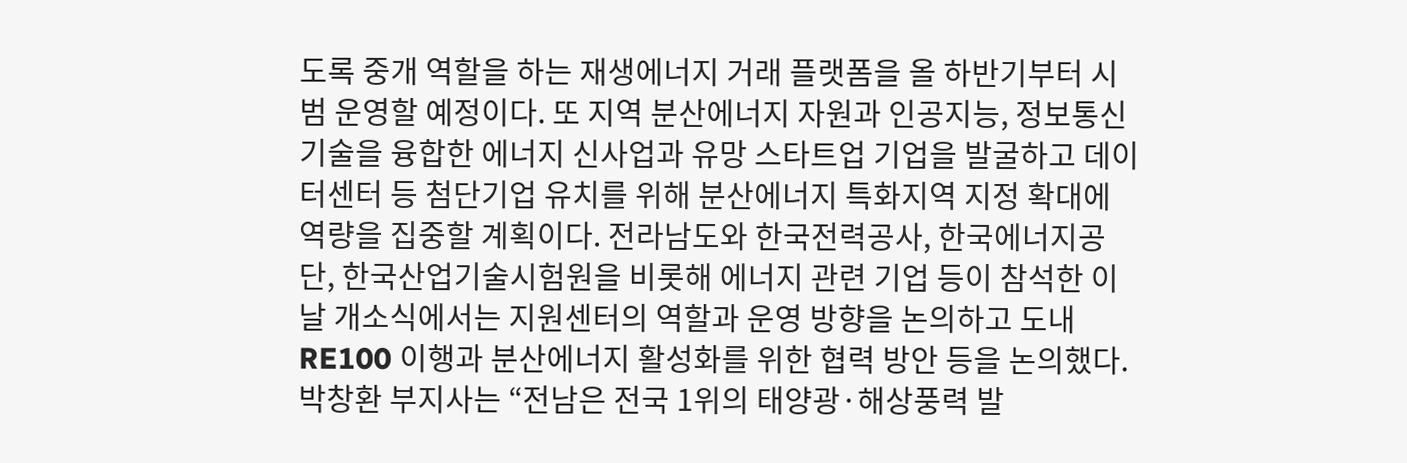도록 중개 역할을 하는 재생에너지 거래 플랫폼을 올 하반기부터 시범 운영할 예정이다. 또 지역 분산에너지 자원과 인공지능, 정보통신기술을 융합한 에너지 신사업과 유망 스타트업 기업을 발굴하고 데이터센터 등 첨단기업 유치를 위해 분산에너지 특화지역 지정 확대에 역량을 집중할 계획이다. 전라남도와 한국전력공사, 한국에너지공단, 한국산업기술시험원을 비롯해 에너지 관련 기업 등이 참석한 이날 개소식에서는 지원센터의 역할과 운영 방향을 논의하고 도내 RE100 이행과 분산에너지 활성화를 위한 협력 방안 등을 논의했다. 박창환 부지사는 “전남은 전국 1위의 태양광·해상풍력 발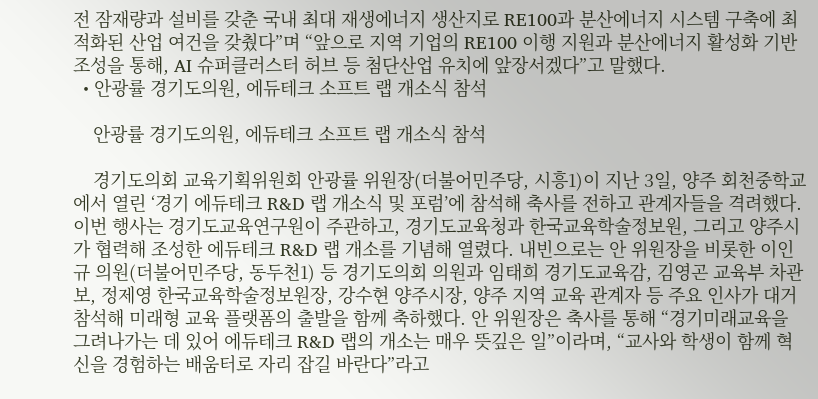전 잠재량과 설비를 갖춘 국내 최대 재생에너지 생산지로 RE100과 분산에너지 시스템 구축에 최적화된 산업 여건을 갖췄다”며 “앞으로 지역 기업의 RE100 이행 지원과 분산에너지 활성화 기반 조성을 통해, AI 슈퍼클러스터 허브 등 첨단산업 유치에 앞장서겠다”고 말했다.
  • 안광률 경기도의원, 에듀테크 소프트 랩 개소식 참석

    안광률 경기도의원, 에듀테크 소프트 랩 개소식 참석

    경기도의회 교육기획위원회 안광률 위원장(더불어민주당, 시흥1)이 지난 3일, 양주 회천중학교에서 열린 ‘경기 에듀테크 R&D 랩 개소식 및 포럼’에 참석해 축사를 전하고 관계자들을 격려했다. 이번 행사는 경기도교육연구원이 주관하고, 경기도교육청과 한국교육학술정보원, 그리고 양주시가 협력해 조성한 에듀테크 R&D 랩 개소를 기념해 열렸다. 내빈으로는 안 위원장을 비롯한 이인규 의원(더불어민주당, 동두천1) 등 경기도의회 의원과 임태희 경기도교육감, 김영곤 교육부 차관보, 정제영 한국교육학술정보원장, 강수현 양주시장, 양주 지역 교육 관계자 등 주요 인사가 대거 참석해 미래형 교육 플랫폼의 출발을 함께 축하했다. 안 위원장은 축사를 통해 “경기미래교육을 그려나가는 데 있어 에듀테크 R&D 랩의 개소는 매우 뜻깊은 일”이라며, “교사와 학생이 함께 혁신을 경험하는 배움터로 자리 잡길 바란다”라고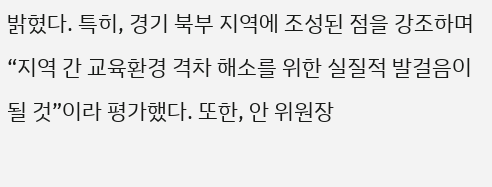밝혔다. 특히, 경기 북부 지역에 조성된 점을 강조하며 “지역 간 교육환경 격차 해소를 위한 실질적 발걸음이 될 것”이라 평가했다. 또한, 안 위원장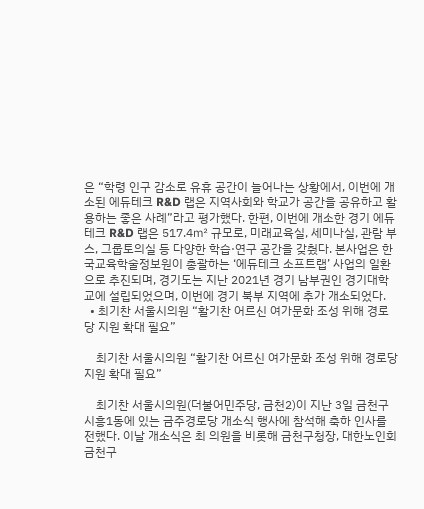은 “학령 인구 감소로 유휴 공간이 늘어나는 상황에서, 이번에 개소된 에듀테크 R&D 랩은 지역사회와 학교가 공간을 공유하고 활용하는 좋은 사례”라고 평가했다. 한편, 이번에 개소한 경기 에듀테크 R&D 랩은 517.4㎡ 규모로, 미래교육실, 세미나실, 관람 부스, 그룹토의실 등 다양한 학습·연구 공간을 갖췄다. 본사업은 한국교육학술정보원이 총괄하는 ‘에듀테크 소프트랩’ 사업의 일환으로 추진되며, 경기도는 지난 2021년 경기 남부권인 경기대학교에 설립되었으며, 이번에 경기 북부 지역에 추가 개소되었다.
  • 최기찬 서울시의원 “활기찬 어르신 여가문화 조성 위해 경로당 지원 확대 필요”

    최기찬 서울시의원 “활기찬 어르신 여가문화 조성 위해 경로당 지원 확대 필요”

    최기찬 서울시의원(더불어민주당, 금천2)이 지난 3일 금천구 시흥1동에 있는 금주경로당 개소식 행사에 참석해 축하 인사를 전했다. 이날 개소식은 최 의원을 비롯해 금천구청장, 대한노인회 금천구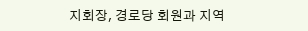지회장, 경로당 회원과 지역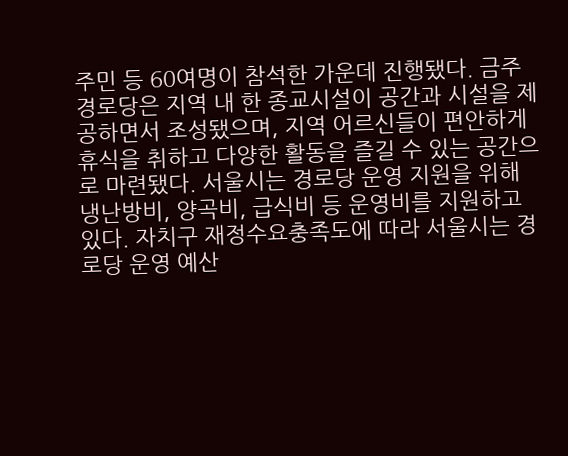주민 등 60여명이 참석한 가운데 진행됐다. 금주경로당은 지역 내 한 종교시설이 공간과 시설을 제공하면서 조성됐으며, 지역 어르신들이 편안하게 휴식을 취하고 다양한 활동을 즐길 수 있는 공간으로 마련됐다. 서울시는 경로당 운영 지원을 위해 냉난방비, 양곡비, 급식비 등 운영비를 지원하고 있다. 자치구 재정수요충족도에 따라 서울시는 경로당 운영 예산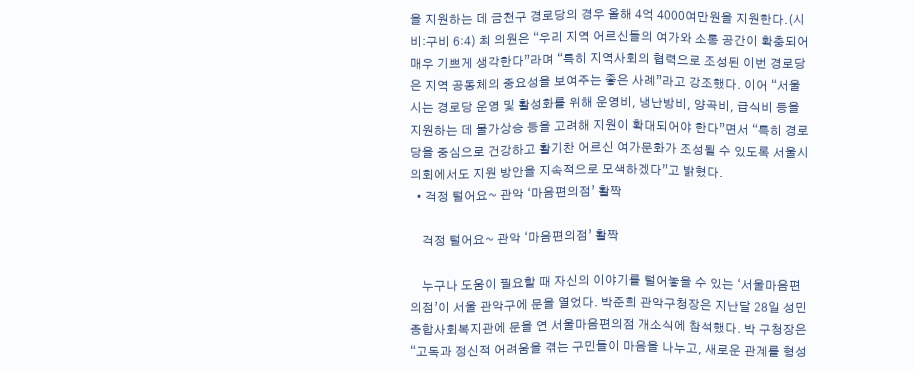을 지원하는 데 금천구 경로당의 경우 올해 4억 4000여만원을 지원한다.(시비:구비 6:4) 최 의원은 “우리 지역 어르신들의 여가와 소통 공간이 확충되어 매우 기쁘게 생각한다”라며 “특히 지역사회의 협력으로 조성된 이번 경로당은 지역 공동체의 중요성을 보여주는 좋은 사례”라고 강조했다. 이어 “서울시는 경로당 운영 및 활성화를 위해 운영비, 냉난방비, 양곡비, 급식비 등을 지원하는 데 물가상승 등을 고려해 지원이 확대되어야 한다”면서 “특히 경로당을 중심으로 건강하고 활기찬 어르신 여가문화가 조성될 수 있도록 서울시의회에서도 지원 방안을 지속적으로 모색하겠다”고 밝혔다.
  • 걱정 털어요~ 관악 ‘마음편의점’ 활짝

    걱정 털어요~ 관악 ‘마음편의점’ 활짝

    누구나 도움이 필요할 때 자신의 이야기를 털어놓을 수 있는 ‘서울마음편의점’이 서울 관악구에 문을 열었다. 박준희 관악구청장은 지난달 28일 성민종합사회복지관에 문을 연 서울마음편의점 개소식에 참석했다. 박 구청장은 “고독과 정신적 어려움을 겪는 구민들이 마음을 나누고, 새로운 관계를 형성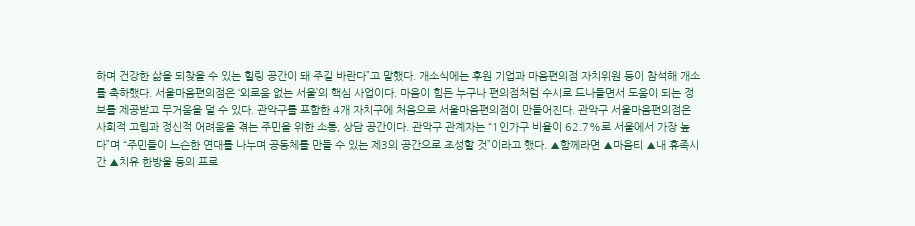하며 건강한 삶을 되찾을 수 있는 힐링 공간이 돼 주길 바란다”고 말했다. 개소식에는 후원 기업과 마음편의점 자치위원 등이 참석해 개소를 축하했다. 서울마음편의점은 ‘외로움 없는 서울’의 핵심 사업이다. 마음이 힘든 누구나 편의점처럼 수시로 드나들면서 도움이 되는 정보를 제공받고 무거움을 덜 수 있다. 관악구를 포함한 4개 자치구에 처음으로 서울마음편의점이 만들어진다. 관악구 서울마음편의점은 사회적 고립과 정신적 어려움을 겪는 주민을 위한 소통, 상담 공간이다. 관악구 관계자는 “1인가구 비율이 62.7%로 서울에서 가장 높다”며 “주민들이 느슨한 연대를 나누며 공동체를 만들 수 있는 제3의 공간으로 조성할 것”이라고 했다. ▲함께라면 ▲마음티 ▲내 휴족시간 ▲치유 한방울 등의 프로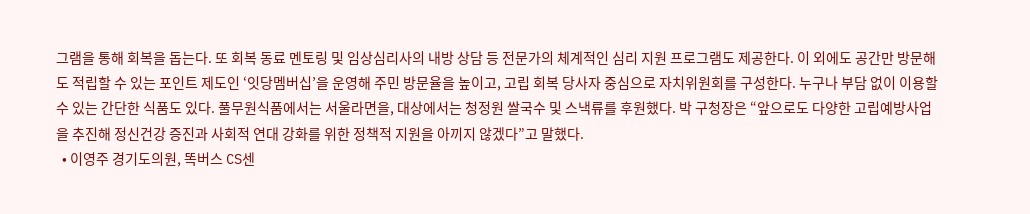그램을 통해 회복을 돕는다. 또 회복 동료 멘토링 및 임상심리사의 내방 상담 등 전문가의 체계적인 심리 지원 프로그램도 제공한다. 이 외에도 공간만 방문해도 적립할 수 있는 포인트 제도인 ‘잇당멤버십’을 운영해 주민 방문율을 높이고, 고립 회복 당사자 중심으로 자치위원회를 구성한다. 누구나 부담 없이 이용할 수 있는 간단한 식품도 있다. 풀무원식품에서는 서울라면을, 대상에서는 청정원 쌀국수 및 스낵류를 후원했다. 박 구청장은 “앞으로도 다양한 고립예방사업을 추진해 정신건강 증진과 사회적 연대 강화를 위한 정책적 지원을 아끼지 않겠다”고 말했다.
  • 이영주 경기도의원, 똑버스 CS센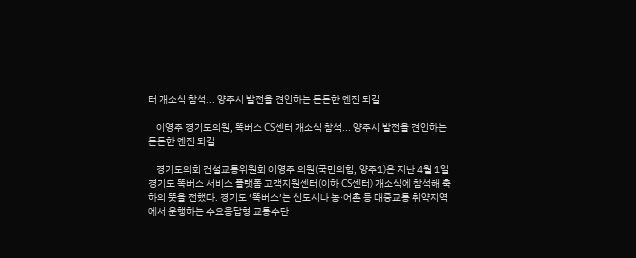터 개소식 참석... 양주시 발전을 견인하는 든든한 엔진 되길

    이영주 경기도의원, 똑버스 CS센터 개소식 참석... 양주시 발전을 견인하는 든든한 엔진 되길

    경기도의회 건설교통위원회 이영주 의원(국민의힘, 양주1)은 지난 4월 1일 경기도 똑버스 서비스 플랫폼 고객지원센터(이하 CS센터) 개소식에 참석해 축하의 뜻을 전했다. 경기도 ‘똑버스’는 신도시나 농·어촌 등 대중교통 취약지역에서 운행하는 수요응답형 교통수단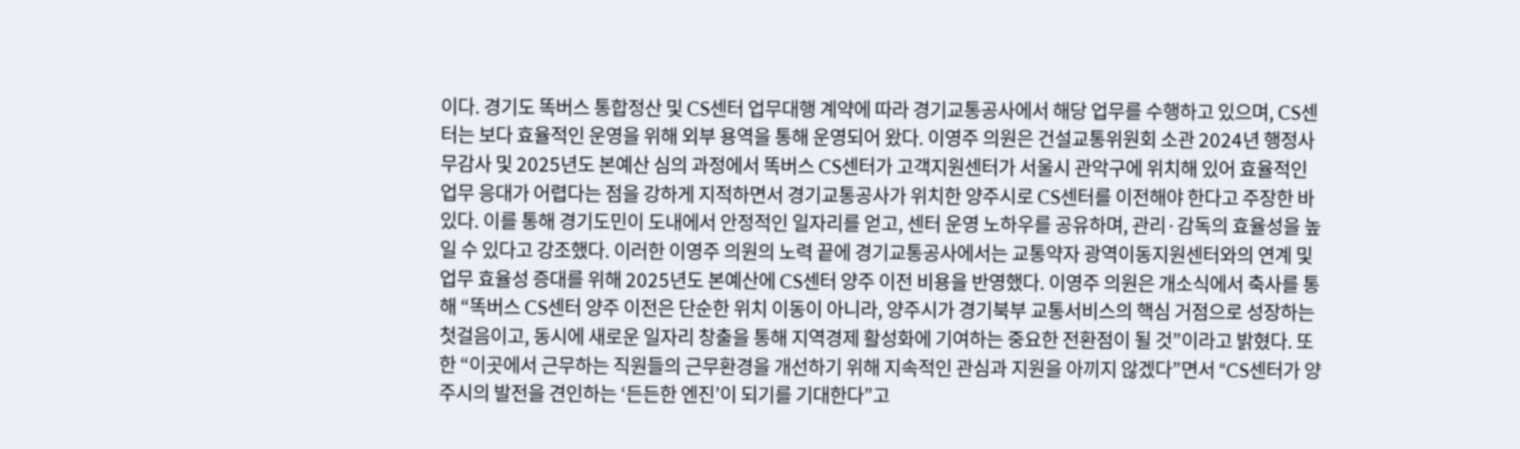이다. 경기도 똑버스 통합정산 및 CS센터 업무대행 계약에 따라 경기교통공사에서 해당 업무를 수행하고 있으며, CS센터는 보다 효율적인 운영을 위해 외부 용역을 통해 운영되어 왔다. 이영주 의원은 건설교통위원회 소관 2024년 행정사무감사 및 2025년도 본예산 심의 과정에서 똑버스 CS센터가 고객지원센터가 서울시 관악구에 위치해 있어 효율적인 업무 응대가 어렵다는 점을 강하게 지적하면서 경기교통공사가 위치한 양주시로 CS센터를 이전해야 한다고 주장한 바 있다. 이를 통해 경기도민이 도내에서 안정적인 일자리를 얻고, 센터 운영 노하우를 공유하며, 관리·감독의 효율성을 높일 수 있다고 강조했다. 이러한 이영주 의원의 노력 끝에 경기교통공사에서는 교통약자 광역이동지원센터와의 연계 및 업무 효율성 증대를 위해 2025년도 본예산에 CS센터 양주 이전 비용을 반영했다. 이영주 의원은 개소식에서 축사를 통해 “똑버스 CS센터 양주 이전은 단순한 위치 이동이 아니라, 양주시가 경기북부 교통서비스의 핵심 거점으로 성장하는 첫걸음이고, 동시에 새로운 일자리 창출을 통해 지역경제 활성화에 기여하는 중요한 전환점이 될 것”이라고 밝혔다. 또한 “이곳에서 근무하는 직원들의 근무환경을 개선하기 위해 지속적인 관심과 지원을 아끼지 않겠다”면서 “CS센터가 양주시의 발전을 견인하는 ‘든든한 엔진’이 되기를 기대한다”고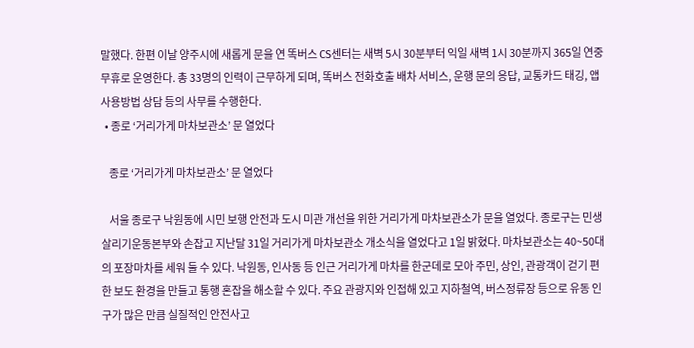말했다. 한편 이날 양주시에 새롭게 문을 연 똑버스 CS센터는 새벽 5시 30분부터 익일 새벽 1시 30분까지 365일 연중 무휴로 운영한다. 총 33명의 인력이 근무하게 되며, 똑버스 전화호출 배차 서비스, 운행 문의 응답, 교통카드 태깅, 앱 사용방법 상담 등의 사무를 수행한다.
  • 종로 ‘거리가게 마차보관소’ 문 열었다

    종로 ‘거리가게 마차보관소’ 문 열었다

    서울 종로구 낙원동에 시민 보행 안전과 도시 미관 개선을 위한 거리가게 마차보관소가 문을 열었다. 종로구는 민생살리기운동본부와 손잡고 지난달 31일 거리가게 마차보관소 개소식을 열었다고 1일 밝혔다. 마차보관소는 40~50대의 포장마차를 세워 둘 수 있다. 낙원동, 인사동 등 인근 거리가게 마차를 한군데로 모아 주민, 상인, 관광객이 걷기 편한 보도 환경을 만들고 통행 혼잡을 해소할 수 있다. 주요 관광지와 인접해 있고 지하철역, 버스정류장 등으로 유동 인구가 많은 만큼 실질적인 안전사고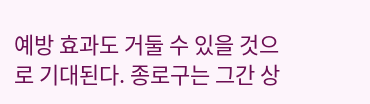예방 효과도 거둘 수 있을 것으로 기대된다. 종로구는 그간 상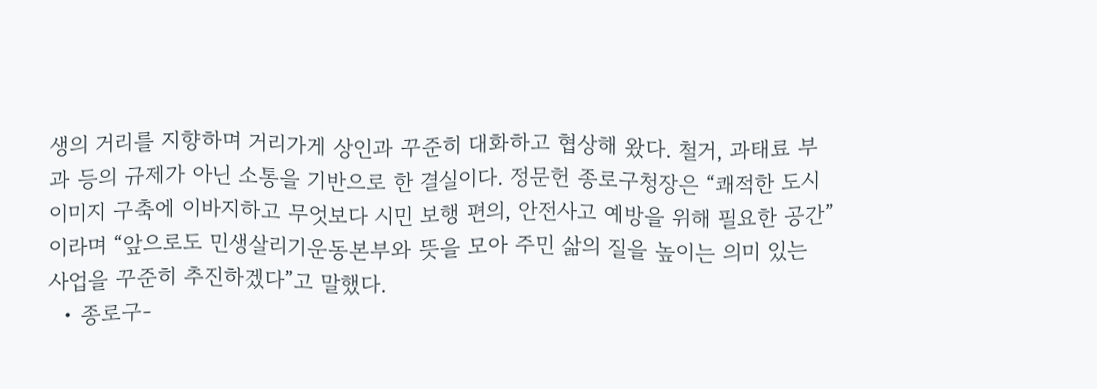생의 거리를 지향하며 거리가게 상인과 꾸준히 대화하고 협상해 왔다. 철거, 과태료 부과 등의 규제가 아닌 소통을 기반으로 한 결실이다. 정문헌 종로구청장은 “쾌적한 도시 이미지 구축에 이바지하고 무엇보다 시민 보행 편의, 안전사고 예방을 위해 필요한 공간”이라며 “앞으로도 민생살리기운동본부와 뜻을 모아 주민 삶의 질을 높이는 의미 있는 사업을 꾸준히 추진하겠다”고 말했다.
  • 종로구-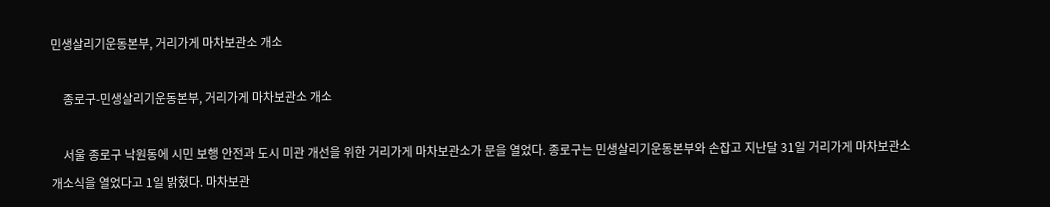민생살리기운동본부, 거리가게 마차보관소 개소

    종로구-민생살리기운동본부, 거리가게 마차보관소 개소

    서울 종로구 낙원동에 시민 보행 안전과 도시 미관 개선을 위한 거리가게 마차보관소가 문을 열었다. 종로구는 민생살리기운동본부와 손잡고 지난달 31일 거리가게 마차보관소 개소식을 열었다고 1일 밝혔다. 마차보관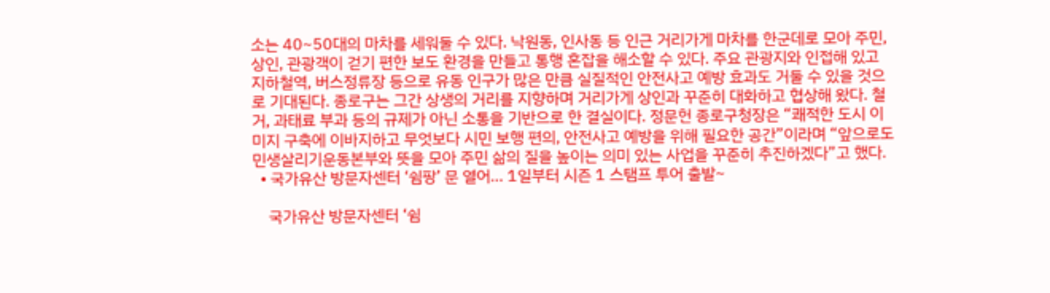소는 40~50대의 마차를 세워둘 수 있다. 낙원동, 인사동 등 인근 거리가게 마차를 한군데로 모아 주민, 상인, 관광객이 걷기 편한 보도 환경을 만들고 통행 혼잡을 해소할 수 있다. 주요 관광지와 인접해 있고 지하철역, 버스정류장 등으로 유동 인구가 많은 만큼 실질적인 안전사고 예방 효과도 거둘 수 있을 것으로 기대된다. 종로구는 그간 상생의 거리를 지향하며 거리가게 상인과 꾸준히 대화하고 협상해 왔다. 철거, 과태료 부과 등의 규제가 아닌 소통을 기반으로 한 결실이다. 정문헌 종로구청장은 “쾌적한 도시 이미지 구축에 이바지하고 무엇보다 시민 보행 편의, 안전사고 예방을 위해 필요한 공간”이라며 “앞으로도 민생살리기운동본부와 뜻을 모아 주민 삶의 질을 높이는 의미 있는 사업을 꾸준히 추진하겠다”고 했다.
  • 국가유산 방문자센터 ‘쉼팡’ 문 열어… 1일부터 시즌 1 스탬프 투어 출발~

    국가유산 방문자센터 ‘쉼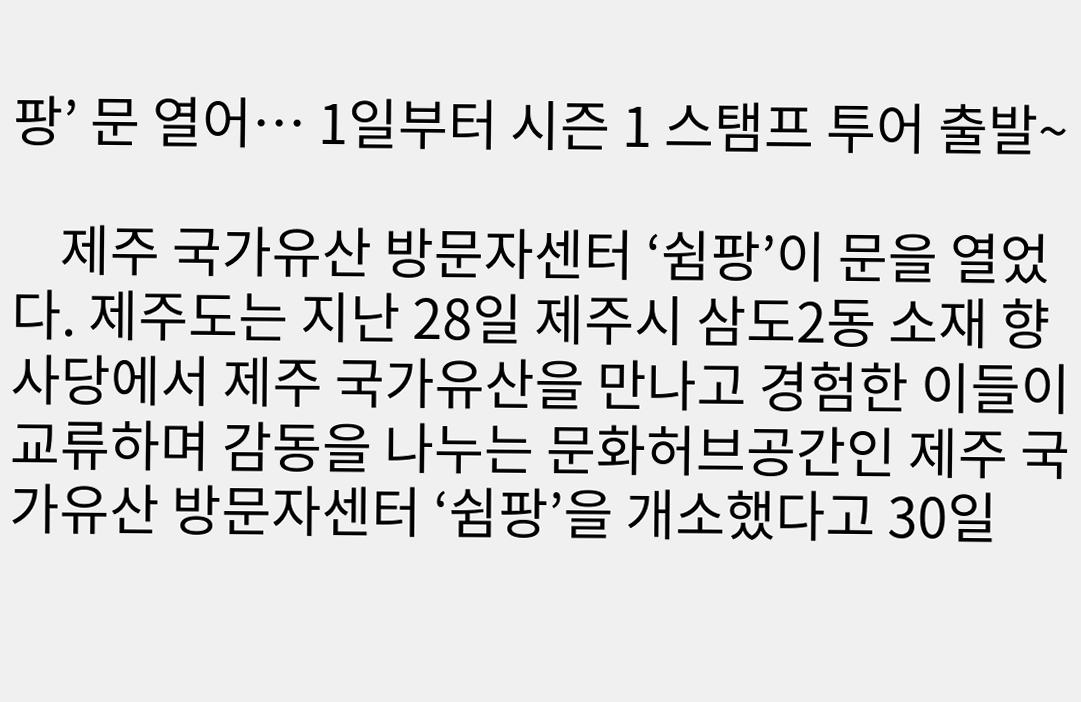팡’ 문 열어… 1일부터 시즌 1 스탬프 투어 출발~

    제주 국가유산 방문자센터 ‘쉼팡’이 문을 열었다. 제주도는 지난 28일 제주시 삼도2동 소재 향사당에서 제주 국가유산을 만나고 경험한 이들이 교류하며 감동을 나누는 문화허브공간인 제주 국가유산 방문자센터 ‘쉼팡’을 개소했다고 30일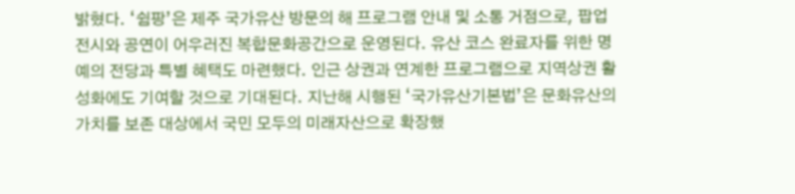밝혔다. ‘쉼팡’은 제주 국가유산 방문의 해 프로그램 안내 및 소통 거점으로, 팝업 전시와 공연이 어우러진 복합문화공간으로 운영된다. 유산 코스 완료자를 위한 명예의 전당과 특별 혜택도 마련했다. 인근 상권과 연계한 프로그램으로 지역상권 활성화에도 기여할 것으로 기대된다. 지난해 시행된 ‘국가유산기본법’은 문화유산의 가치를 보존 대상에서 국민 모두의 미래자산으로 확장했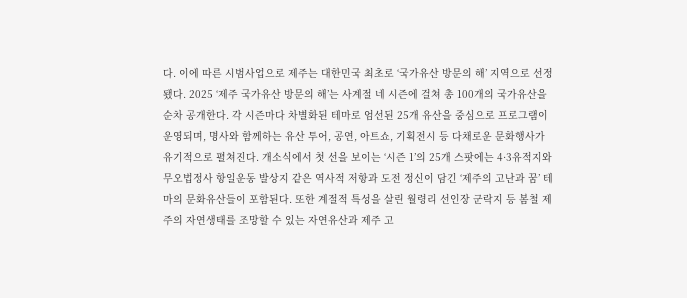다. 이에 따른 시범사업으로 제주는 대한민국 최초로 ‘국가유산 방문의 해’ 지역으로 선정됐다. 2025 ‘제주 국가유산 방문의 해’는 사계절 네 시즌에 걸쳐 총 100개의 국가유산을 순차 공개한다. 각 시즌마다 차별화된 테마로 엄선된 25개 유산을 중심으로 프로그램이 운영되며, 명사와 함께하는 유산 투어, 공연, 아트쇼, 기획전시 등 다채로운 문화행사가 유기적으로 펼쳐진다. 개소식에서 첫 선을 보이는 ‘시즌 1’의 25개 스팟에는 4·3유적지와 무오법정사 항일운동 발상지 같은 역사적 저항과 도전 정신이 담긴 ‘제주의 고난과 꿈’ 테마의 문화유산들이 포함된다. 또한 계절적 특성을 살린 월령리 선인장 군락지 등 봄철 제주의 자연생태를 조망할 수 있는 자연유산과 제주 고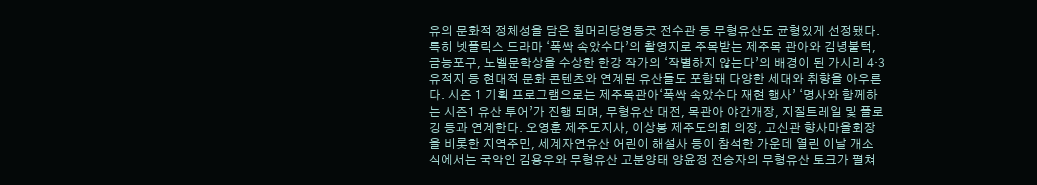유의 문화적 정체성을 담은 칠머리당영등굿 전수관 등 무형유산도 균형있게 선정됐다. 특히 넷플릭스 드라마 ‘폭싹 속았수다’의 촬영지로 주목받는 제주목 관아와 김녕불턱, 금능포구, 노벨문학상을 수상한 한강 작가의 ‘작별하지 않는다’의 배경이 된 가시리 4·3유적지 등 현대적 문화 콘텐츠와 연계된 유산들도 포함돼 다양한 세대와 취향을 아우른다. 시즌 1 기획 프로그램으로는 제주목관아‘폭싹 속았수다 재현 행사’ ‘명사와 함께하는 시즌1 유산 투어’가 진행 되며, 무형유산 대전, 목관아 야간개장, 지질트레일 및 플로깅 등과 연계한다. 오영훈 제주도지사, 이상봉 제주도의회 의장, 고신관 향사마을회장을 비롯한 지역주민, 세계자연유산 어린이 해설사 등이 참석한 가운데 열린 이날 개소식에서는 국악인 김용우와 무형유산 고분양태 양윤정 전승자의 무형유산 토크가 펼쳐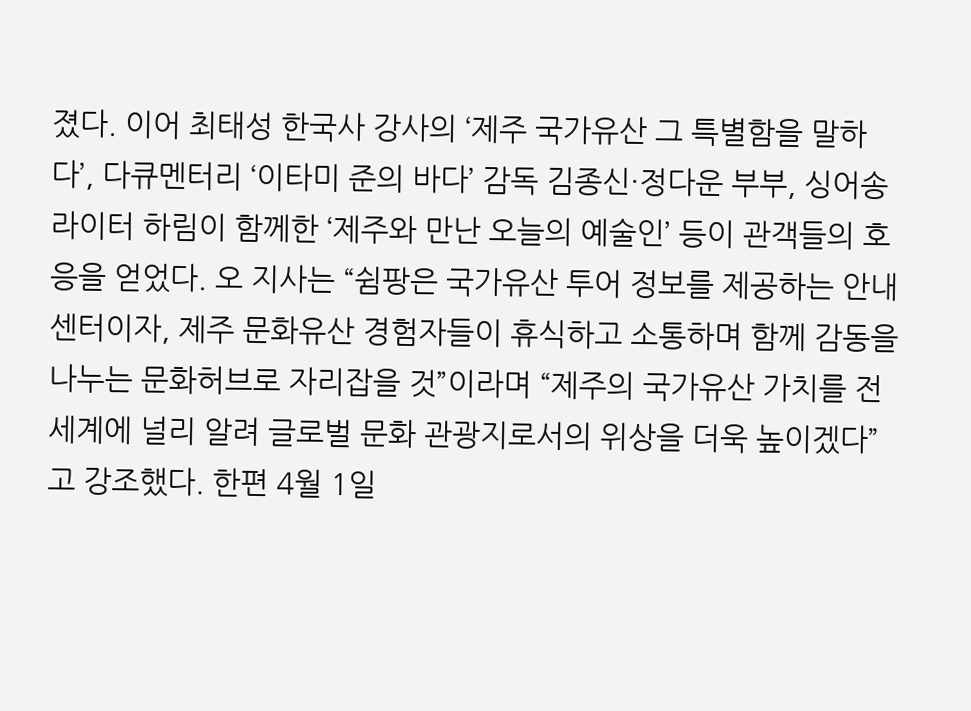졌다. 이어 최태성 한국사 강사의 ‘제주 국가유산 그 특별함을 말하다’, 다큐멘터리 ‘이타미 준의 바다’ 감독 김종신·정다운 부부, 싱어송라이터 하림이 함께한 ‘제주와 만난 오늘의 예술인’ 등이 관객들의 호응을 얻었다. 오 지사는 “쉼팡은 국가유산 투어 정보를 제공하는 안내센터이자, 제주 문화유산 경험자들이 휴식하고 소통하며 함께 감동을 나누는 문화허브로 자리잡을 것”이라며 “제주의 국가유산 가치를 전 세계에 널리 알려 글로벌 문화 관광지로서의 위상을 더욱 높이겠다”고 강조했다. 한편 4월 1일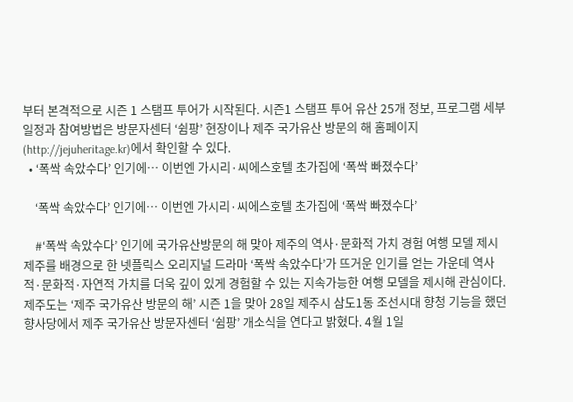부터 본격적으로 시즌 1 스탬프 투어가 시작된다. 시즌1 스탬프 투어 유산 25개 정보, 프로그램 세부 일정과 참여방법은 방문자센터 ‘쉼팡’ 현장이나 제주 국가유산 방문의 해 홈페이지(http://jejuheritage.kr)에서 확인할 수 있다.
  • ‘폭싹 속았수다’ 인기에… 이번엔 가시리·씨에스호텔 초가집에 ‘폭싹 빠졌수다’

    ‘폭싹 속았수다’ 인기에… 이번엔 가시리·씨에스호텔 초가집에 ‘폭싹 빠졌수다’

    #‘폭싹 속았수다’ 인기에 국가유산방문의 해 맞아 제주의 역사·문화적 가치 경험 여행 모델 제시 제주를 배경으로 한 넷플릭스 오리지널 드라마 ‘폭싹 속았수다’가 뜨거운 인기를 얻는 가운데 역사적·문화적·자연적 가치를 더욱 깊이 있게 경험할 수 있는 지속가능한 여행 모델을 제시해 관심이다. 제주도는 ‘제주 국가유산 방문의 해’ 시즌 1을 맞아 28일 제주시 삼도1동 조선시대 향청 기능을 했던 향사당에서 제주 국가유산 방문자센터 ‘쉼팡’ 개소식을 연다고 밝혔다. 4월 1일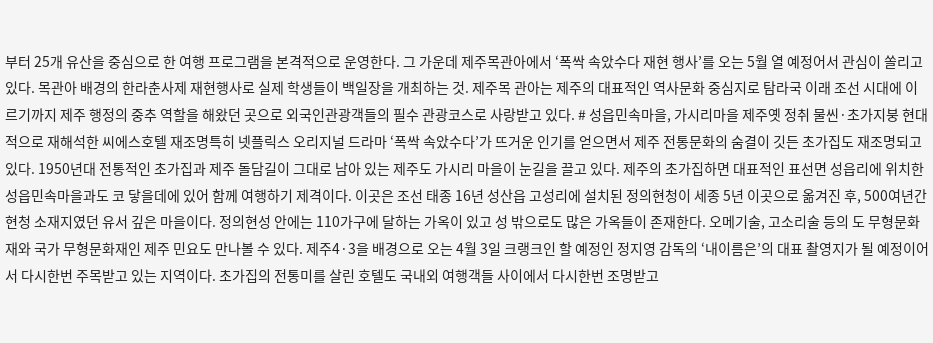부터 25개 유산을 중심으로 한 여행 프로그램을 본격적으로 운영한다. 그 가운데 제주목관아에서 ‘폭싹 속았수다 재현 행사’를 오는 5월 열 예정어서 관심이 쏠리고 있다. 목관아 배경의 한라춘사제 재현행사로 실제 학생들이 백일장을 개최하는 것. 제주목 관아는 제주의 대표적인 역사문화 중심지로 탐라국 이래 조선 시대에 이르기까지 제주 행정의 중추 역할을 해왔던 곳으로 외국인관광객들의 필수 관광코스로 사랑받고 있다. # 성읍민속마을, 가시리마을 제주옛 정취 물씬·초가지붕 현대적으로 재해석한 씨에스호텔 재조명특히 넷플릭스 오리지널 드라마 ‘폭싹 속았수다’가 뜨거운 인기를 얻으면서 제주 전통문화의 숨결이 깃든 초가집도 재조명되고 있다. 1950년대 전통적인 초가집과 제주 돌담길이 그대로 남아 있는 제주도 가시리 마을이 눈길을 끌고 있다. 제주의 초가집하면 대표적인 표선면 성읍리에 위치한 성읍민속마을과도 코 닿을데에 있어 함께 여행하기 제격이다. 이곳은 조선 태종 16년 성산읍 고성리에 설치된 정의현청이 세종 5년 이곳으로 옮겨진 후, 500여년간 현청 소재지였던 유서 깊은 마을이다. 정의현성 안에는 110가구에 달하는 가옥이 있고 성 밖으로도 많은 가옥들이 존재한다. 오메기술, 고소리술 등의 도 무형문화재와 국가 무형문화재인 제주 민요도 만나볼 수 있다. 제주4·3을 배경으로 오는 4월 3일 크랭크인 할 예정인 정지영 감독의 ‘내이름은’의 대표 촬영지가 될 예정이어서 다시한번 주목받고 있는 지역이다. 초가집의 전통미를 살린 호텔도 국내외 여행객들 사이에서 다시한번 조명받고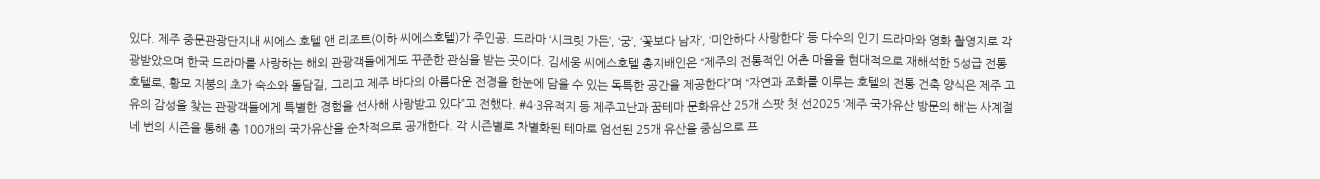있다. 제주 중문관광단지내 씨에스 호텔 앤 리조트(이하 씨에스호텔)가 주인공. 드라마 ‘시크릿 가든’, ‘궁’, ‘꽃보다 남자’, ‘미안하다 사랑한다’ 등 다수의 인기 드라마와 영화 촬영지로 각광받았으며 한국 드라마를 사랑하는 해외 관광객들에게도 꾸준한 관심을 받는 곳이다. 김세웅 씨에스호텔 총지배인은 “제주의 전통적인 어촌 마을을 현대적으로 재해석한 5성급 전통호텔로, 황모 지붕의 초가 숙소와 돌담길, 그리고 제주 바다의 아름다운 전경을 한눈에 담을 수 있는 독특한 공간을 제공한다”며 “자연과 조화를 이루는 호텔의 전통 건축 양식은 제주 고유의 감성을 찾는 관광객들에게 특별한 경험을 선사해 사랑받고 있다”고 전했다. #4·3유적지 등 제주고난과 꿈테마 문화유산 25개 스팟 첫 선2025 ‘제주 국가유산 방문의 해’는 사계절 네 번의 시즌을 통해 총 100개의 국가유산을 순차적으로 공개한다. 각 시즌별로 차별화된 테마로 엄선된 25개 유산을 중심으로 프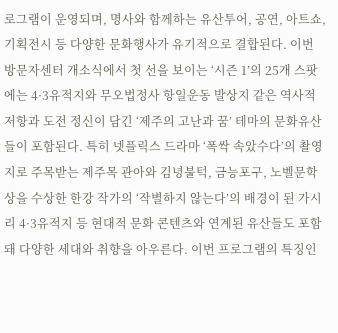로그램이 운영되며, 명사와 함께하는 유산투어, 공연, 아트쇼, 기획전시 등 다양한 문화행사가 유기적으로 결합된다. 이번 방문자센터 개소식에서 첫 선을 보이는 ‘시즌 1’의 25개 스팟에는 4·3유적지와 무오법정사 항일운동 발상지 같은 역사적 저항과 도전 정신이 담긴 ‘제주의 고난과 꿈’ 테마의 문화유산들이 포함된다. 특히 넷플릭스 드라마 ‘폭싹 속았수다’의 촬영지로 주목받는 제주목 관아와 김녕불턱, 금능포구, 노벨문학상을 수상한 한강 작가의 ‘작별하지 않는다’의 배경이 된 가시리 4·3유적지 등 현대적 문화 콘텐츠와 연계된 유산들도 포함돼 다양한 세대와 취향을 아우른다. 이번 프로그램의 특징인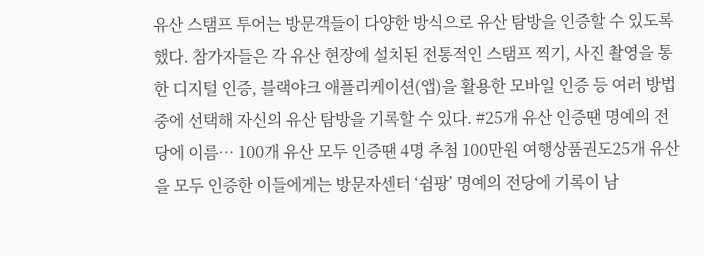유산 스탬프 투어는 방문객들이 다양한 방식으로 유산 탐방을 인증할 수 있도록 했다. 참가자들은 각 유산 현장에 설치된 전통적인 스탬프 찍기, 사진 촬영을 통한 디지털 인증, 블랙야크 애플리케이션(앱)을 활용한 모바일 인증 등 여러 방법 중에 선택해 자신의 유산 탐방을 기록할 수 있다. #25개 유산 인증땐 명예의 전당에 이름… 100개 유산 모두 인증땐 4명 추첨 100만원 여행상품권도25개 유산을 모두 인증한 이들에게는 방문자센터 ‘쉼팡’ 명예의 전당에 기록이 남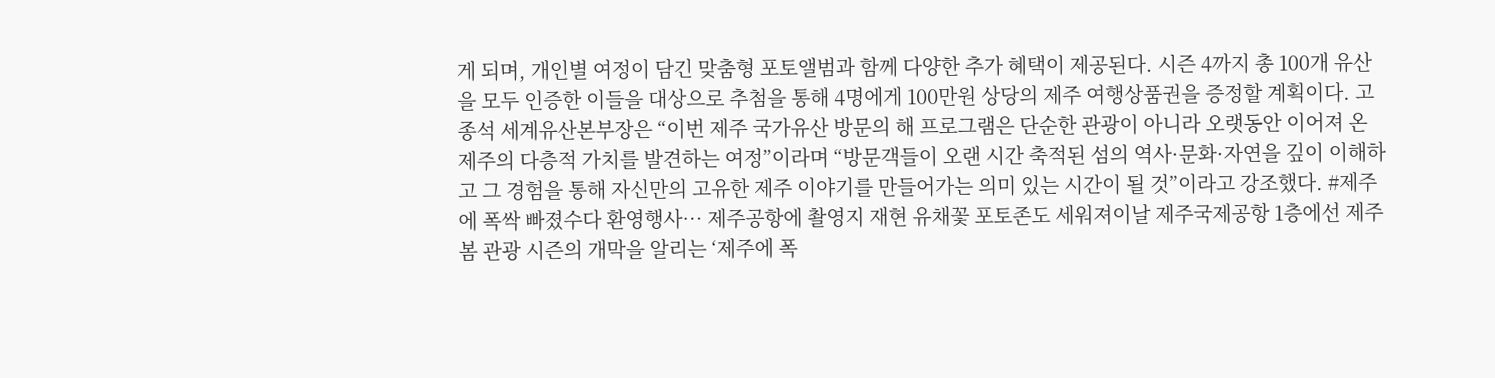게 되며, 개인별 여정이 담긴 맞춤형 포토앨범과 함께 다양한 추가 혜택이 제공된다. 시즌 4까지 총 100개 유산을 모두 인증한 이들을 대상으로 추첨을 통해 4명에게 100만원 상당의 제주 여행상품권을 증정할 계획이다. 고종석 세계유산본부장은 “이번 제주 국가유산 방문의 해 프로그램은 단순한 관광이 아니라 오랫동안 이어져 온 제주의 다층적 가치를 발견하는 여정”이라며 “방문객들이 오랜 시간 축적된 섬의 역사·문화·자연을 깊이 이해하고 그 경험을 통해 자신만의 고유한 제주 이야기를 만들어가는 의미 있는 시간이 될 것”이라고 강조했다. #제주에 폭싹 빠졌수다 환영행사… 제주공항에 촬영지 재현 유채꽃 포토존도 세워져이날 제주국제공항 1층에선 제주 봄 관광 시즌의 개막을 알리는 ‘제주에 폭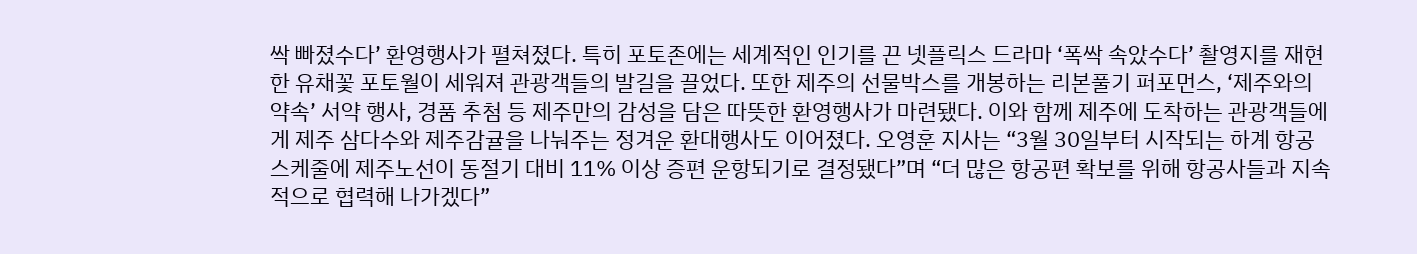싹 빠졌수다’ 환영행사가 펼쳐졌다. 특히 포토존에는 세계적인 인기를 끈 넷플릭스 드라마 ‘폭싹 속았수다’ 촬영지를 재현한 유채꽃 포토월이 세워져 관광객들의 발길을 끌었다. 또한 제주의 선물박스를 개봉하는 리본풀기 퍼포먼스, ‘제주와의 약속’ 서약 행사, 경품 추첨 등 제주만의 감성을 담은 따뜻한 환영행사가 마련됐다. 이와 함께 제주에 도착하는 관광객들에게 제주 삼다수와 제주감귤을 나눠주는 정겨운 환대행사도 이어졌다. 오영훈 지사는 “3월 30일부터 시작되는 하계 항공 스케줄에 제주노선이 동절기 대비 11% 이상 증편 운항되기로 결정됐다”며 “더 많은 항공편 확보를 위해 항공사들과 지속적으로 협력해 나가겠다”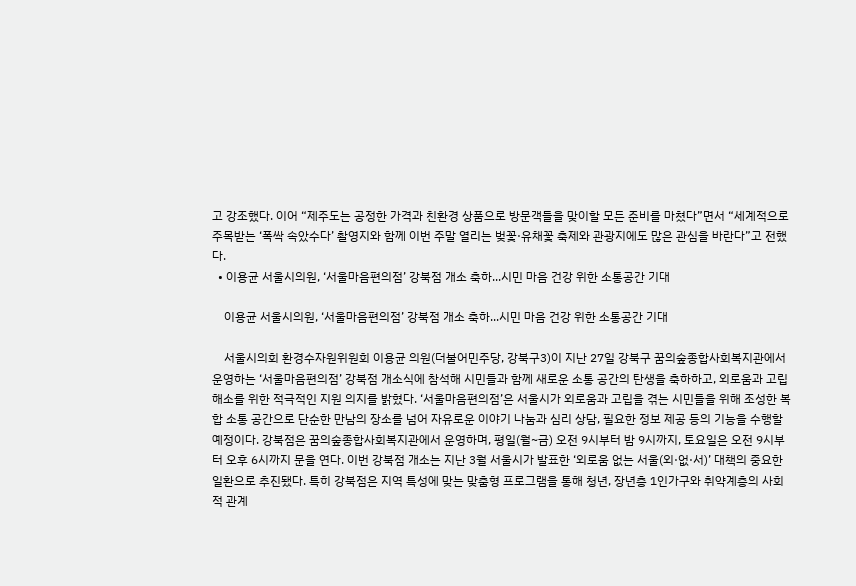고 강조했다. 이어 “제주도는 공정한 가격과 친환경 상품으로 방문객들을 맞이할 모든 준비를 마쳤다”면서 “세계적으로 주목받는 ‘폭싹 속았수다’ 촬영지와 함께 이번 주말 열리는 벚꽃·유채꽃 축제와 관광지에도 많은 관심을 바란다”고 전했다.
  • 이용균 서울시의원, ‘서울마음편의점’ 강북점 개소 축하...시민 마음 건강 위한 소통공간 기대

    이용균 서울시의원, ‘서울마음편의점’ 강북점 개소 축하...시민 마음 건강 위한 소통공간 기대

    서울시의회 환경수자원위원회 이용균 의원(더불어민주당, 강북구3)이 지난 27일 강북구 꿈의숲종합사회복지관에서 운영하는 ‘서울마음편의점’ 강북점 개소식에 참석해 시민들과 함께 새로운 소통 공간의 탄생을 축하하고, 외로움과 고립 해소를 위한 적극적인 지원 의지를 밝혔다. ‘서울마음편의점’은 서울시가 외로움과 고립을 겪는 시민들을 위해 조성한 복합 소통 공간으로 단순한 만남의 장소를 넘어 자유로운 이야기 나눔과 심리 상담, 필요한 정보 제공 등의 기능을 수행할 예정이다. 강북점은 꿈의숲종합사회복지관에서 운영하며, 평일(월~금) 오전 9시부터 밤 9시까지, 토요일은 오전 9시부터 오후 6시까지 문을 연다. 이번 강북점 개소는 지난 3월 서울시가 발표한 ‘외로움 없는 서울(외·없·서)’ 대책의 중요한 일환으로 추진됐다. 특히 강북점은 지역 특성에 맞는 맞춤형 프로그램을 통해 청년, 장년층 1인가구와 취약계층의 사회적 관계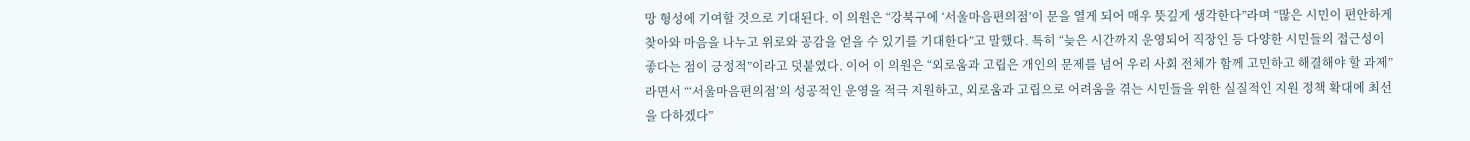망 형성에 기여할 것으로 기대된다. 이 의원은 “강북구에 ‘서울마음편의점’이 문을 열게 되어 매우 뜻깊게 생각한다”라며 “많은 시민이 편안하게 찾아와 마음을 나누고 위로와 공감을 얻을 수 있기를 기대한다”고 말했다. 특히 “늦은 시간까지 운영되어 직장인 등 다양한 시민들의 접근성이 좋다는 점이 긍정적”이라고 덧붙였다. 이어 이 의원은 “외로움과 고립은 개인의 문제를 넘어 우리 사회 전체가 함께 고민하고 해결해야 할 과제”라면서 “‘서울마음편의점’의 성공적인 운영을 적극 지원하고, 외로움과 고립으로 어려움을 겪는 시민들을 위한 실질적인 지원 정책 확대에 최선을 다하겠다”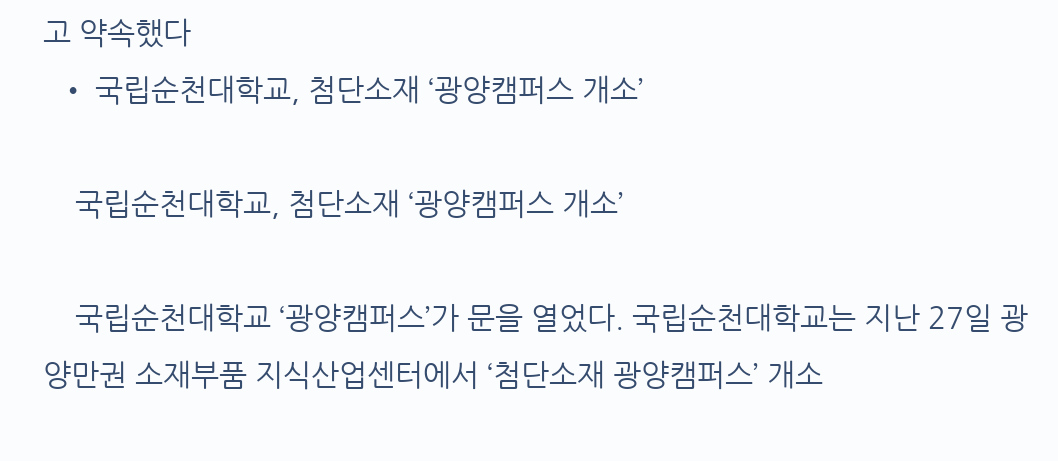고 약속했다
  • 국립순천대학교, 첨단소재 ‘광양캠퍼스 개소’

    국립순천대학교, 첨단소재 ‘광양캠퍼스 개소’

    국립순천대학교 ‘광양캠퍼스’가 문을 열었다. 국립순천대학교는 지난 27일 광양만권 소재부품 지식산업센터에서 ‘첨단소재 광양캠퍼스’ 개소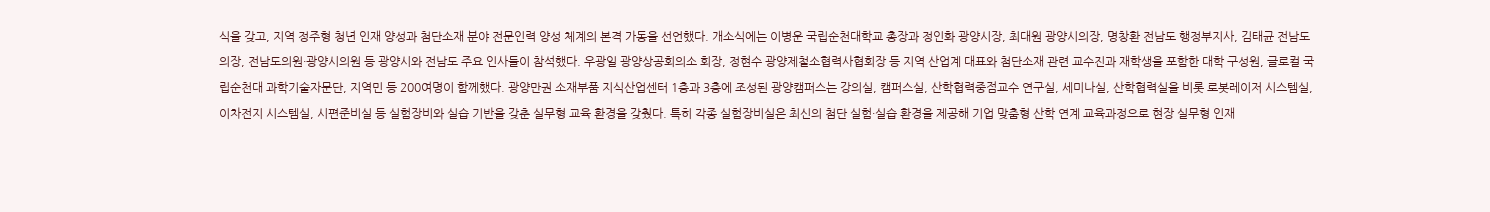식을 갖고, 지역 정주형 청년 인재 양성과 첨단소재 분야 전문인력 양성 체계의 본격 가동을 선언했다. 개소식에는 이병운 국립순천대학교 총장과 정인화 광양시장, 최대원 광양시의장, 명창환 전남도 행정부지사, 김태균 전남도의장, 전남도의원·광양시의원 등 광양시와 전남도 주요 인사들이 참석했다. 우광일 광양상공회의소 회장, 정현수 광양제철소협력사협회장 등 지역 산업계 대표와 첨단소재 관련 교수진과 재학생을 포함한 대학 구성원, 글로컬 국립순천대 과학기술자문단, 지역민 등 200여명이 함께했다. 광양만권 소재부품 지식산업센터 1층과 3층에 조성된 광양캠퍼스는 강의실, 캠퍼스실, 산학협력중점교수 연구실, 세미나실, 산학협력실을 비롯 로봇레이저 시스템실, 이차전지 시스템실, 시편준비실 등 실험장비와 실습 기반을 갖춘 실무형 교육 환경을 갖췄다. 특히 각종 실험장비실은 최신의 첨단 실험·실습 환경을 제공해 기업 맞춤형 산학 연계 교육과정으로 현장 실무형 인재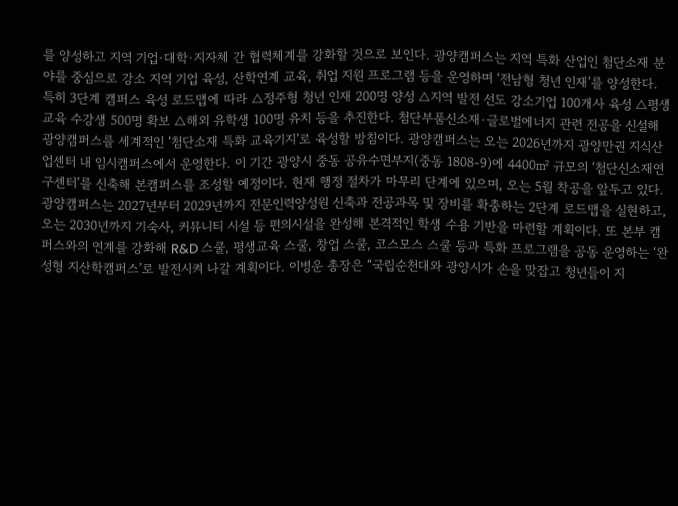를 양성하고 지역 기업·대학·지자체 간 협력체계를 강화할 것으로 보인다. 광양캠퍼스는 지역 특화 산업인 첨단소재 분야를 중심으로 강소 지역 기업 육성, 산학연계 교육, 취업 지원 프로그램 등을 운영하며 ‘전남형 청년 인재’를 양성한다. 특히 3단계 캠퍼스 육성 로드맵에 따라 △정주형 청년 인재 200명 양성 △지역 발전 선도 강소기업 100개사 육성 △평생교육 수강생 500명 확보 △해외 유학생 100명 유치 등을 추진한다. 첨단부품신소재·글로벌에너지 관련 전공을 신설해 광양캠퍼스를 세계적인 ‘첨단소재 특화 교육기지’로 육성할 방침이다. 광양캠퍼스는 오는 2026년까지 광양만권 지식산업센터 내 임시캠퍼스에서 운영한다. 이 기간 광양시 중동 공유수면부지(중동 1808-9)에 4400㎡ 규모의 ‘첨단신소재연구센터’를 신축해 본캠퍼스를 조성할 예정이다. 현재 행정 절차가 마무리 단계에 있으며, 오는 5월 착공을 앞두고 있다. 광양캠퍼스는 2027년부터 2029년까지 전문인력양성원 신축과 전공과목 및 장비를 확충하는 2단계 로드맵을 실현하고, 오는 2030년까지 기숙사, 커뮤니티 시설 등 편의시설을 완성해 본격적인 학생 수용 기반을 마련할 계획이다. 또 본부 캠퍼스와의 연계를 강화해 R&D 스쿨, 평생교육 스쿨, 창업 스쿨, 코스모스 스쿨 등과 특화 프로그램을 공동 운영하는 ‘완성형 지산학캠퍼스’로 발전시켜 나갈 계획이다. 이병운 총장은 “국립순천대와 광양시가 손을 맞잡고 청년들이 지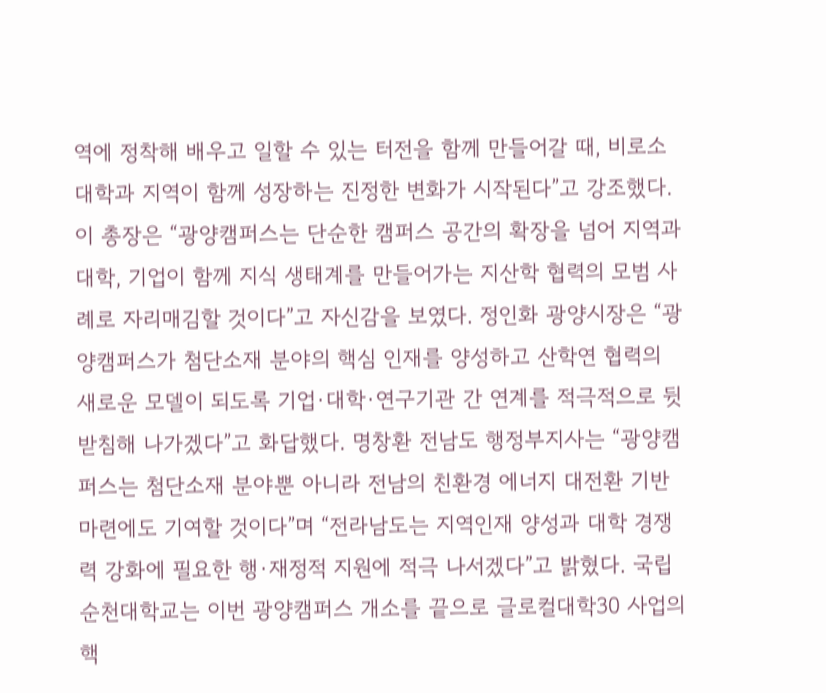역에 정착해 배우고 일할 수 있는 터전을 함께 만들어갈 때, 비로소 대학과 지역이 함께 성장하는 진정한 변화가 시작된다”고 강조했다. 이 총장은 “광양캠퍼스는 단순한 캠퍼스 공간의 확장을 넘어 지역과 대학, 기업이 함께 지식 생태계를 만들어가는 지산학 협력의 모범 사례로 자리매김할 것이다”고 자신감을 보였다. 정인화 광양시장은 “광양캠퍼스가 첨단소재 분야의 핵심 인재를 양성하고 산학연 협력의 새로운 모델이 되도록 기업·대학·연구기관 간 연계를 적극적으로 뒷받침해 나가겠다”고 화답했다. 명창환 전남도 행정부지사는 “광양캠퍼스는 첨단소재 분야뿐 아니라 전남의 친환경 에너지 대전환 기반 마련에도 기여할 것이다”며 “전라남도는 지역인재 양성과 대학 경쟁력 강화에 필요한 행·재정적 지원에 적극 나서겠다”고 밝혔다. 국립순천대학교는 이번 광양캠퍼스 개소를 끝으로 글로컬대학30 사업의 핵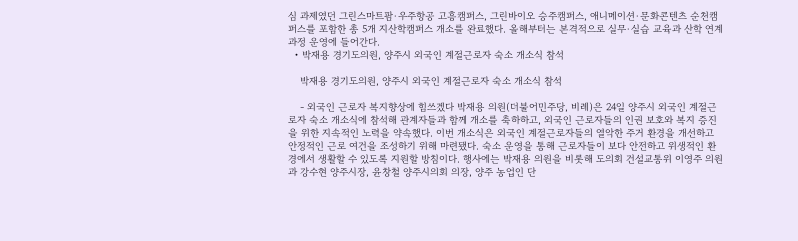심 과제였던 그린스마트팜·우주항공 고흥캠퍼스, 그린바이오 승주캠퍼스, 애니메이션·문화콘텐츠 순천캠퍼스를 포함한 총 5개 지산학캠퍼스 개소를 완료했다. 올해부터는 본격적으로 실무·실습 교육과 산학 연계 과정 운영에 들어간다.
  • 박재용 경기도의원, 양주시 외국인 계절근로자 숙소 개소식 참석

    박재용 경기도의원, 양주시 외국인 계절근로자 숙소 개소식 참석

    - 외국인 근로자 복지향상에 힘쓰겠다 박재용 의원(더불어민주당, 비례)은 24일 양주시 외국인 계절근로자 숙소 개소식에 참석해 관계자들과 함께 개소를 축하하고, 외국인 근로자들의 인권 보호와 복지 증진을 위한 지속적인 노력을 약속했다. 이번 개소식은 외국인 계절근로자들의 열악한 주거 환경을 개선하고 안정적인 근로 여건을 조성하기 위해 마련됐다. 숙소 운영을 통해 근로자들이 보다 안전하고 위생적인 환경에서 생활할 수 있도록 지원할 방침이다. 행사에는 박재용 의원을 비롯해 도의회 건설교통위 이영주 의원과 강수현 양주시장, 윤창철 양주시의회 의장, 양주 농업인 단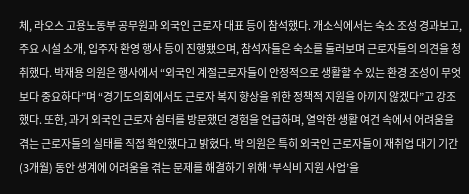체, 라오스 고용노동부 공무원과 외국인 근로자 대표 등이 참석했다. 개소식에서는 숙소 조성 경과보고, 주요 시설 소개, 입주자 환영 행사 등이 진행됐으며, 참석자들은 숙소를 둘러보며 근로자들의 의견을 청취했다. 박재용 의원은 행사에서 “외국인 계절근로자들이 안정적으로 생활할 수 있는 환경 조성이 무엇보다 중요하다”며 “경기도의회에서도 근로자 복지 향상을 위한 정책적 지원을 아끼지 않겠다”고 강조했다. 또한, 과거 외국인 근로자 쉼터를 방문했던 경험을 언급하며, 열악한 생활 여건 속에서 어려움을 겪는 근로자들의 실태를 직접 확인했다고 밝혔다. 박 의원은 특히 외국인 근로자들이 재취업 대기 기간(3개월) 동안 생계에 어려움을 겪는 문제를 해결하기 위해 ‘부식비 지원 사업’을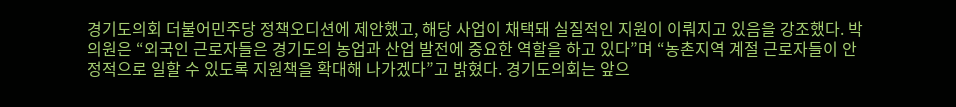경기도의회 더불어민주당 정책오디션에 제안했고, 해당 사업이 채택돼 실질적인 지원이 이뤄지고 있음을 강조했다. 박 의원은 “외국인 근로자들은 경기도의 농업과 산업 발전에 중요한 역할을 하고 있다”며 “농촌지역 계절 근로자들이 안정적으로 일할 수 있도록 지원책을 확대해 나가겠다”고 밝혔다. 경기도의회는 앞으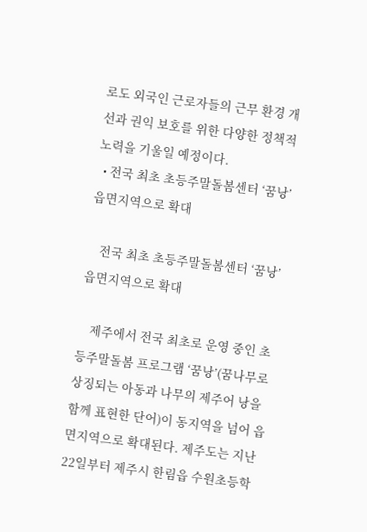로도 외국인 근로자들의 근무 환경 개선과 권익 보호를 위한 다양한 정책적 노력을 기울일 예정이다.
  • 전국 최초 초등주말돌봄센터 ‘꿈낭’ 읍면지역으로 확대

    전국 최초 초등주말돌봄센터 ‘꿈낭’ 읍면지역으로 확대

    제주에서 전국 최초로 운영 중인 초등주말돌봄 프로그램 ‘꿈낭’(꿈나무로 상징되는 아동과 나무의 제주어 낭을 함께 표현한 단어)이 동지역을 넘어 읍면지역으로 확대된다. 제주도는 지난 22일부터 제주시 한림읍 수원초등학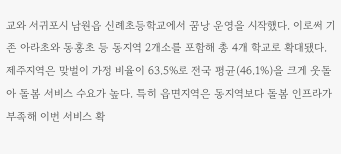교와 서귀포시 남원읍 신례초등학교에서 꿈낭 운영을 시작했다. 이로써 기존 아라초와 동홍초 등 동지역 2개소를 포함해 총 4개 학교로 확대됐다. 제주지역은 맞벌이 가정 비율이 63.5%로 전국 평균(46.1%)을 크게 웃돌아 돌봄 서비스 수요가 높다. 특히 읍면지역은 동지역보다 돌봄 인프라가 부족해 이번 서비스 확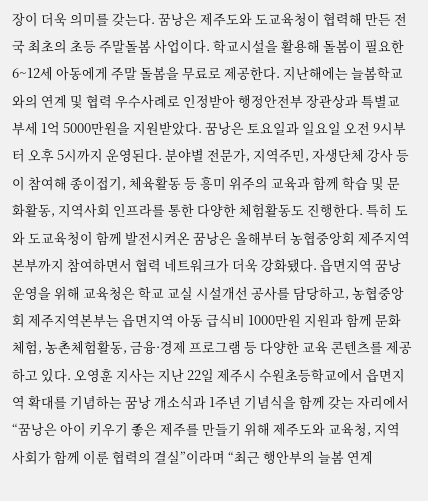장이 더욱 의미를 갖는다. 꿈낭은 제주도와 도교육청이 협력해 만든 전국 최초의 초등 주말돌봄 사업이다. 학교시설을 활용해 돌봄이 필요한 6~12세 아동에게 주말 돌봄을 무료로 제공한다. 지난해에는 늘봄학교와의 연계 및 협력 우수사례로 인정받아 행정안전부 장관상과 특별교부세 1억 5000만원을 지원받았다. 꿈낭은 토요일과 일요일 오전 9시부터 오후 5시까지 운영된다. 분야별 전문가, 지역주민, 자생단체 강사 등이 참여해 종이접기, 체육활동 등 흥미 위주의 교육과 함께 학습 및 문화활동, 지역사회 인프라를 통한 다양한 체험활동도 진행한다. 특히 도와 도교육청이 함께 발전시켜온 꿈낭은 올해부터 농협중앙회 제주지역본부까지 참여하면서 협력 네트워크가 더욱 강화됐다. 읍면지역 꿈낭 운영을 위해 교육청은 학교 교실 시설개선 공사를 담당하고, 농협중앙회 제주지역본부는 읍면지역 아동 급식비 1000만원 지원과 함께 문화체험, 농촌체험활동, 금융·경제 프로그램 등 다양한 교육 콘텐츠를 제공하고 있다. 오영훈 지사는 지난 22일 제주시 수원초등학교에서 읍면지역 확대를 기념하는 꿈낭 개소식과 1주년 기념식을 함께 갖는 자리에서 “꿈낭은 아이 키우기 좋은 제주를 만들기 위해 제주도와 교육청, 지역사회가 함께 이룬 협력의 결실”이라며 “최근 행안부의 늘봄 연계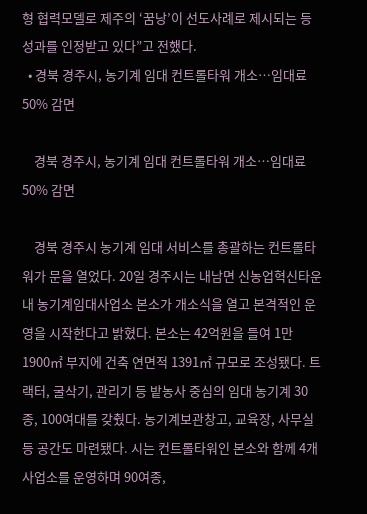형 협력모델로 제주의 ‘꿈낭’이 선도사례로 제시되는 등 성과를 인정받고 있다”고 전했다.
  • 경북 경주시, 농기계 임대 컨트롤타워 개소…임대료 50% 감면

    경북 경주시, 농기계 임대 컨트롤타워 개소…임대료 50% 감면

    경북 경주시 농기계 임대 서비스를 총괄하는 컨트롤타워가 문을 열었다. 20일 경주시는 내남면 신농업혁신타운 내 농기계임대사업소 본소가 개소식을 열고 본격적인 운영을 시작한다고 밝혔다. 본소는 42억원을 들여 1만1900㎡ 부지에 건축 연면적 1391㎡ 규모로 조성됐다. 트랙터, 굴삭기, 관리기 등 밭농사 중심의 임대 농기계 30종, 100여대를 갖췄다. 농기계보관창고, 교육장, 사무실 등 공간도 마련됐다. 시는 컨트롤타워인 본소와 함께 4개 사업소를 운영하며 90여종,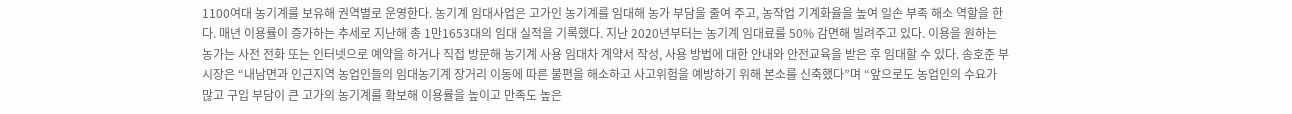1100여대 농기계를 보유해 권역별로 운영한다. 농기계 임대사업은 고가인 농기계를 임대해 농가 부담을 줄여 주고, 농작업 기계화율을 높여 일손 부족 해소 역할을 한다. 매년 이용률이 증가하는 추세로 지난해 총 1만1653대의 임대 실적을 기록했다. 지난 2020년부터는 농기계 임대료를 50% 감면해 빌려주고 있다. 이용을 원하는 농가는 사전 전화 또는 인터넷으로 예약을 하거나 직접 방문해 농기계 사용 임대차 계약서 작성, 사용 방법에 대한 안내와 안전교육을 받은 후 임대할 수 있다. 송호준 부시장은 “내남면과 인근지역 농업인들의 임대농기계 장거리 이동에 따른 불편을 해소하고 사고위험을 예방하기 위해 본소를 신축했다”며 “앞으로도 농업인의 수요가 많고 구입 부담이 큰 고가의 농기계를 확보해 이용률을 높이고 만족도 높은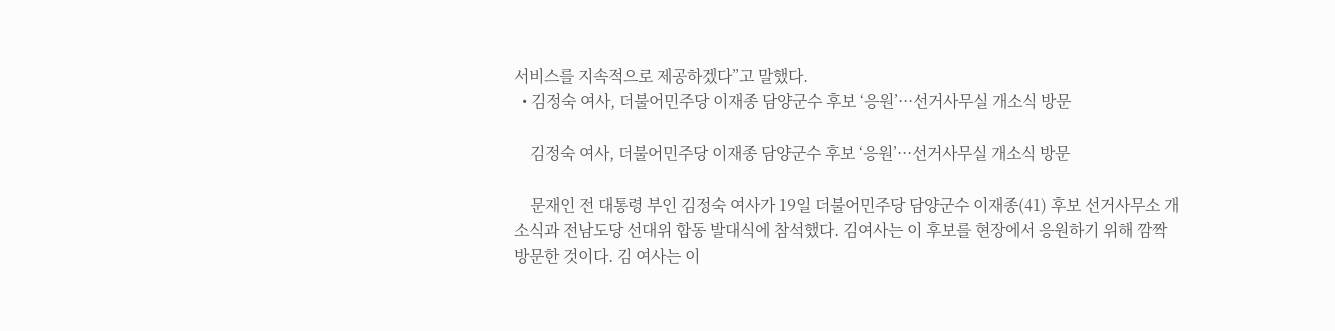서비스를 지속적으로 제공하겠다”고 말했다.
  • 김정숙 여사, 더불어민주당 이재종 담양군수 후보 ‘응원’···선거사무실 개소식 방문

    김정숙 여사, 더불어민주당 이재종 담양군수 후보 ‘응원’···선거사무실 개소식 방문

    문재인 전 대통령 부인 김정숙 여사가 19일 더불어민주당 담양군수 이재종(41) 후보 선거사무소 개소식과 전남도당 선대위 합동 발대식에 참석했다. 김여사는 이 후보를 현장에서 응원하기 위해 깜짝 방문한 것이다. 김 여사는 이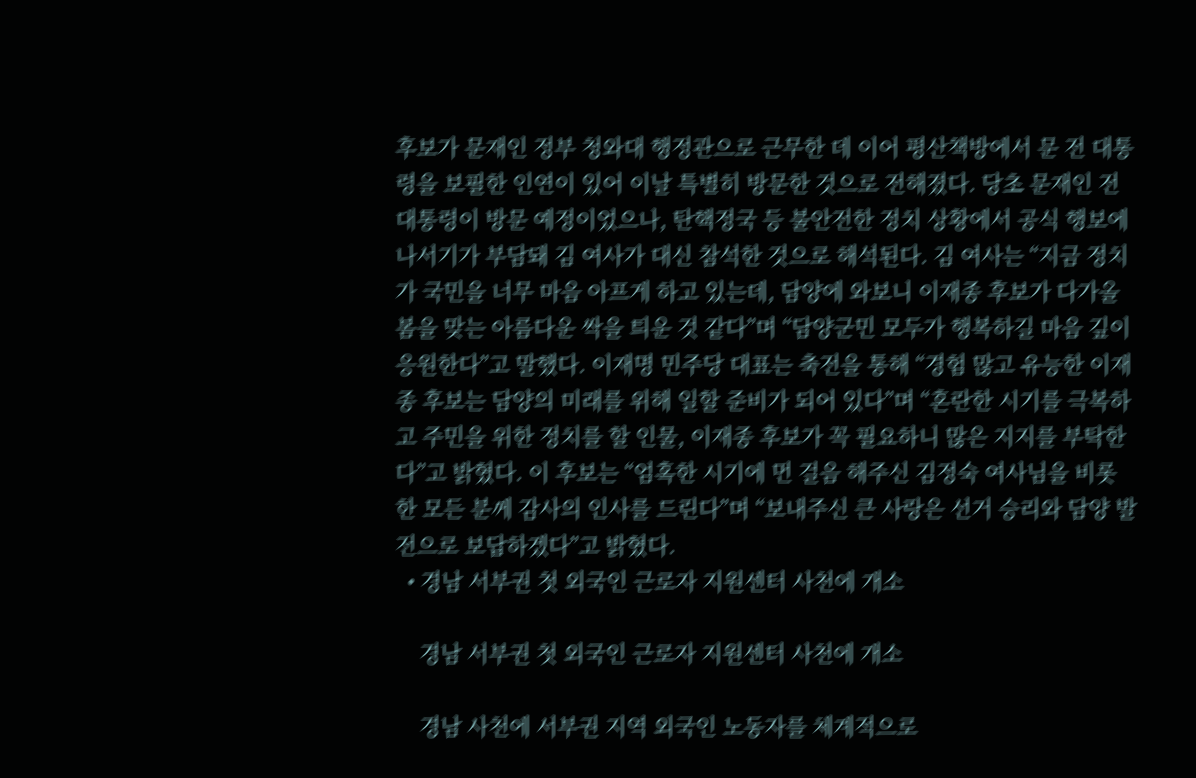후보가 문재인 정부 청와대 행정관으로 근무한 데 이어 평산책방에서 문 전 대통령을 보필한 인연이 있어 이날 특별히 방문한 것으로 전해졌다. 당초 문재인 전 대통령이 방문 예정이었으나, 탄핵정국 등 불안전한 정치 상황에서 공식 행보에 나서기가 부담돼 김 여사가 대신 참석한 것으로 해석된다. 김 여사는 “지금 정치가 국민을 너무 마음 아프게 하고 있는데, 담양에 와보니 이재종 후보가 다가올 봄을 맞는 아름다운 싹을 틔운 것 같다”며 “담양군민 모두가 행복하길 마음 깊이 응원한다”고 말했다. 이재명 민주당 대표는 축전을 통해 “경험 많고 유능한 이재종 후보는 담양의 미래를 위해 일할 준비가 되어 있다”며 “혼란한 시기를 극복하고 주민을 위한 정치를 할 인물, 이재종 후보가 꼭 필요하니 많은 지지를 부탁한다”고 밝혔다. 이 후보는 “엄혹한 시기에 먼 걸음 해주신 김정숙 여사님을 비롯한 모든 분께 감사의 인사를 드린다”며 “보내주신 큰 사랑은 선거 승리와 담양 발전으로 보답하겠다”고 밝혔다.
  • 경남 서부권 첫 외국인 근로자 지원센터 사천에 개소

    경남 서부권 첫 외국인 근로자 지원센터 사천에 개소

    경남 사천에 서부권 지역 외국인 노동자를 체계적으로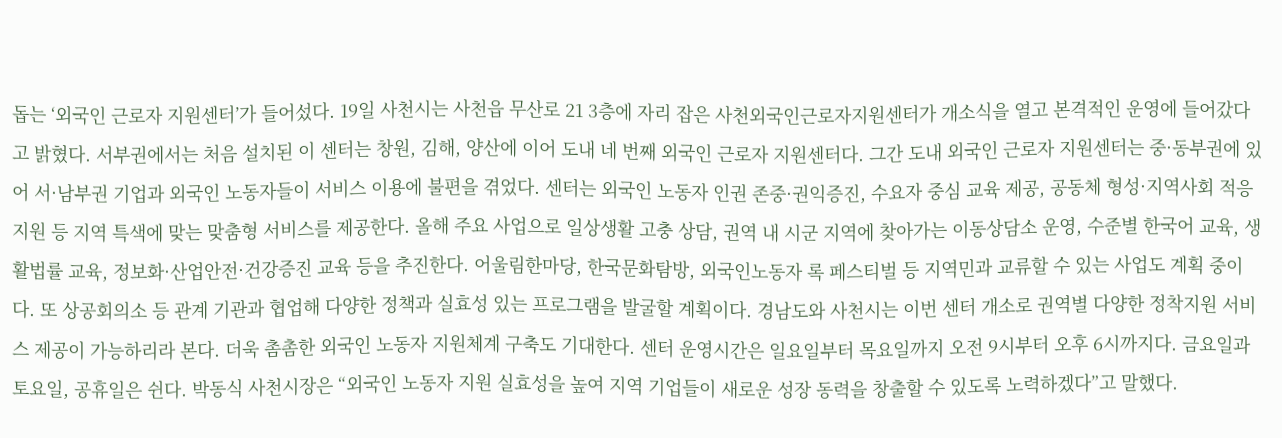돕는 ‘외국인 근로자 지원센터’가 들어섰다. 19일 사천시는 사천읍 무산로 21 3층에 자리 잡은 사천외국인근로자지원센터가 개소식을 열고 본격적인 운영에 들어갔다고 밝혔다. 서부권에서는 처음 설치된 이 센터는 창원, 김해, 양산에 이어 도내 네 번째 외국인 근로자 지원센터다. 그간 도내 외국인 근로자 지원센터는 중·동부권에 있어 서·남부권 기업과 외국인 노동자들이 서비스 이용에 불편을 겪었다. 센터는 외국인 노동자 인권 존중·권익증진, 수요자 중심 교육 제공, 공동체 형성·지역사회 적응 지원 등 지역 특색에 맞는 맞춤형 서비스를 제공한다. 올해 주요 사업으로 일상생활 고충 상담, 권역 내 시군 지역에 찾아가는 이동상담소 운영, 수준별 한국어 교육, 생활법률 교육, 정보화·산업안전·건강증진 교육 등을 추진한다. 어울림한마당, 한국문화탐방, 외국인노동자 록 페스티벌 등 지역민과 교류할 수 있는 사업도 계획 중이다. 또 상공회의소 등 관계 기관과 협업해 다양한 정책과 실효성 있는 프로그램을 발굴할 계획이다. 경남도와 사천시는 이번 센터 개소로 권역별 다양한 정착지원 서비스 제공이 가능하리라 본다. 더욱 촘촘한 외국인 노동자 지원체계 구축도 기대한다. 센터 운영시간은 일요일부터 목요일까지 오전 9시부터 오후 6시까지다. 금요일과 토요일, 공휴일은 쉰다. 박동식 사천시장은 “외국인 노동자 지원 실효성을 높여 지역 기업들이 새로운 성장 동력을 창출할 수 있도록 노력하겠다”고 말했다.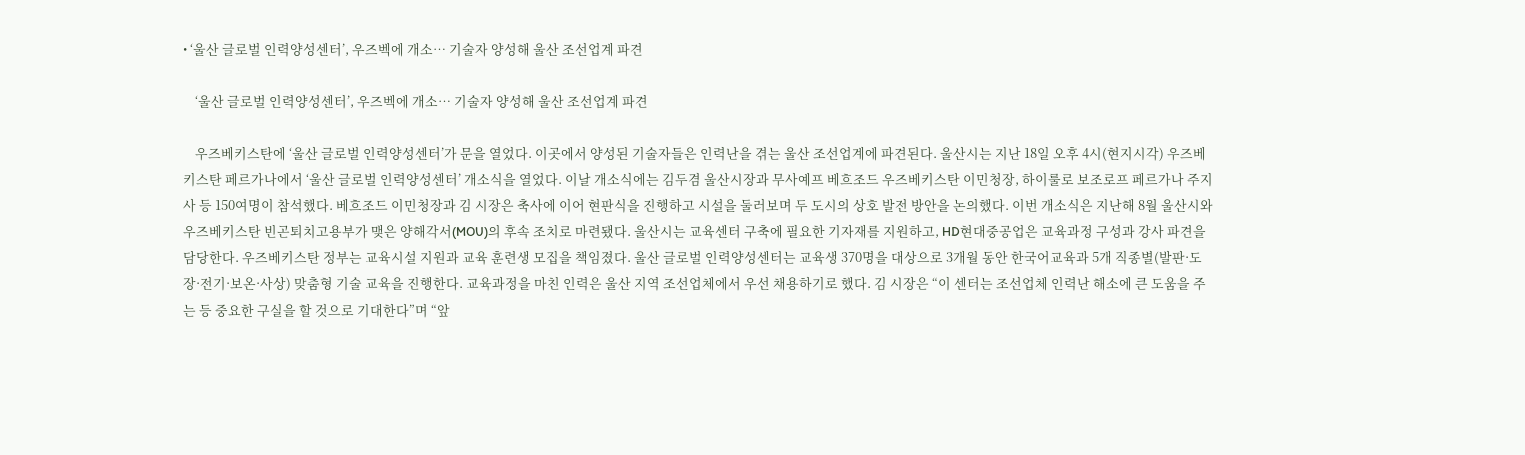• ‘울산 글로벌 인력양성센터’, 우즈벡에 개소… 기술자 양성해 울산 조선업계 파견

    ‘울산 글로벌 인력양성센터’, 우즈벡에 개소… 기술자 양성해 울산 조선업계 파견

    우즈베키스탄에 ‘울산 글로벌 인력양성센터’가 문을 열었다. 이곳에서 양성된 기술자들은 인력난을 겪는 울산 조선업계에 파견된다. 울산시는 지난 18일 오후 4시(현지시각) 우즈베키스탄 페르가나에서 ‘울산 글로벌 인력양성센터’ 개소식을 열었다. 이날 개소식에는 김두겸 울산시장과 무사예프 베흐조드 우즈베키스탄 이민청장, 하이룰로 보조로프 페르가나 주지사 등 150여명이 참석했다. 베흐조드 이민청장과 김 시장은 축사에 이어 현판식을 진행하고 시설을 둘러보며 두 도시의 상호 발전 방안을 논의했다. 이번 개소식은 지난해 8월 울산시와 우즈베키스탄 빈곤퇴치고용부가 맺은 양해각서(MOU)의 후속 조치로 마련됐다. 울산시는 교육센터 구축에 필요한 기자재를 지원하고, HD현대중공업은 교육과정 구성과 강사 파견을 담당한다. 우즈베키스탄 정부는 교육시설 지원과 교육 훈련생 모집을 책임졌다. 울산 글로벌 인력양성센터는 교육생 370명을 대상으로 3개월 동안 한국어교육과 5개 직종별(발판·도장·전기·보온·사상) 맞춤형 기술 교육을 진행한다. 교육과정을 마친 인력은 울산 지역 조선업체에서 우선 채용하기로 했다. 김 시장은 “이 센터는 조선업체 인력난 해소에 큰 도움을 주는 등 중요한 구실을 할 것으로 기대한다”며 “앞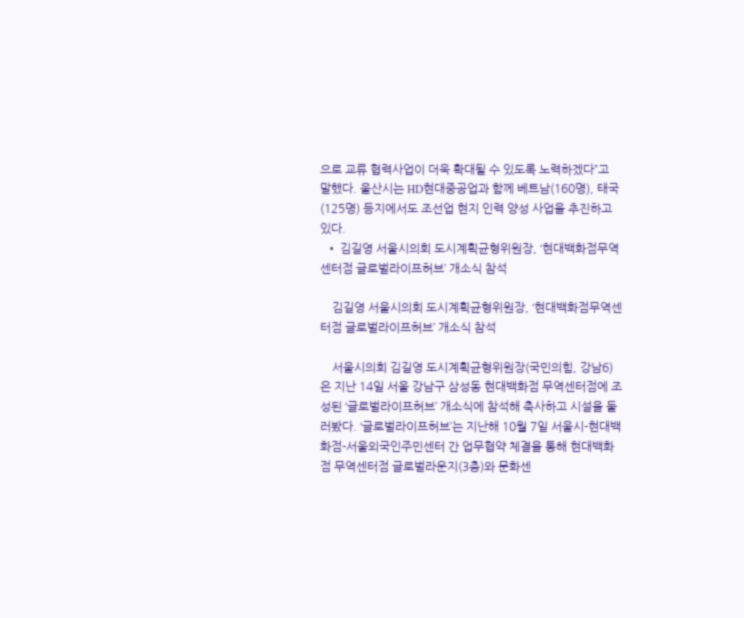으로 교류 협력사업이 더욱 확대될 수 있도록 노력하겠다”고 말했다. 울산시는 HD현대중공업과 함께 베트남(160명), 태국(125명) 등지에서도 조선업 현지 인력 양성 사업을 추진하고 있다.
  • 김길영 서울시의회 도시계획균형위원장, ‘현대백화점무역센터점 글로벌라이프허브’ 개소식 참석

    김길영 서울시의회 도시계획균형위원장, ‘현대백화점무역센터점 글로벌라이프허브’ 개소식 참석

    서울시의회 김길영 도시계획균형위원장(국민의힘, 강남6)은 지난 14일 서울 강남구 삼성동 현대백화점 무역센터점에 조성된 ‘글로벌라이프허브’ 개소식에 참석해 축사하고 시설을 둘러봤다. ‘글로벌라이프허브’는 지난해 10월 7일 서울시-현대백화점-서울외국인주민센터 간 업무협약 체결을 통해 현대백화점 무역센터점 글로벌라운지(3층)와 문화센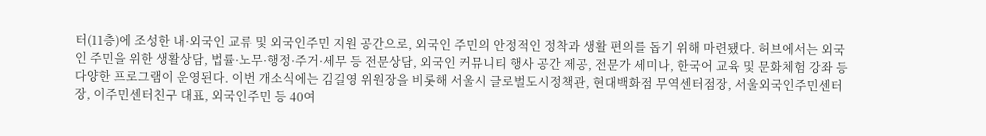터(11층)에 조성한 내·외국인 교류 및 외국인주민 지원 공간으로, 외국인 주민의 안정적인 정착과 생활 편의를 돕기 위해 마련됐다. 허브에서는 외국인 주민을 위한 생활상담, 법률·노무·행정·주거·세무 등 전문상담, 외국인 커뮤니티 행사 공간 제공, 전문가 세미나, 한국어 교육 및 문화체험 강좌 등 다양한 프로그램이 운영된다. 이번 개소식에는 김길영 위원장을 비롯해 서울시 글로벌도시정책관, 현대백화점 무역센터점장, 서울외국인주민센터장, 이주민센터친구 대표, 외국인주민 등 40여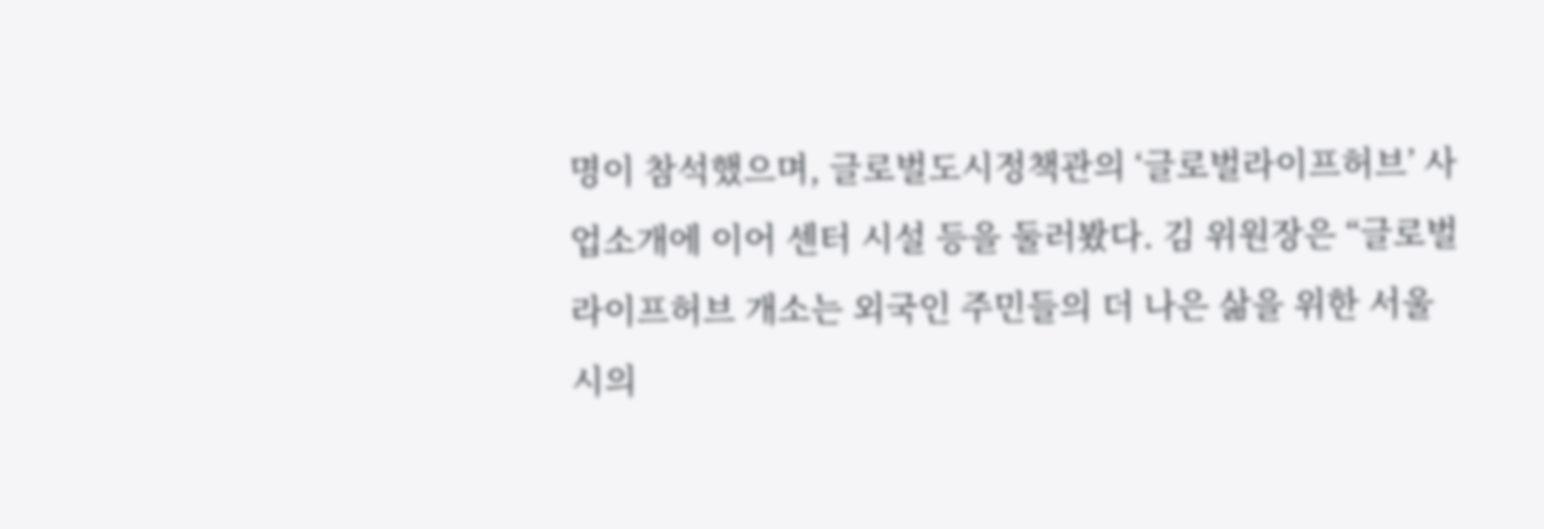명이 참석했으며, 글로벌도시정책관의 ‘글로벌라이프허브’ 사업소개에 이어 센터 시설 등을 둘러봤다. 김 위원장은 “글로벌라이프허브 개소는 외국인 주민들의 더 나은 삶을 위한 서울시의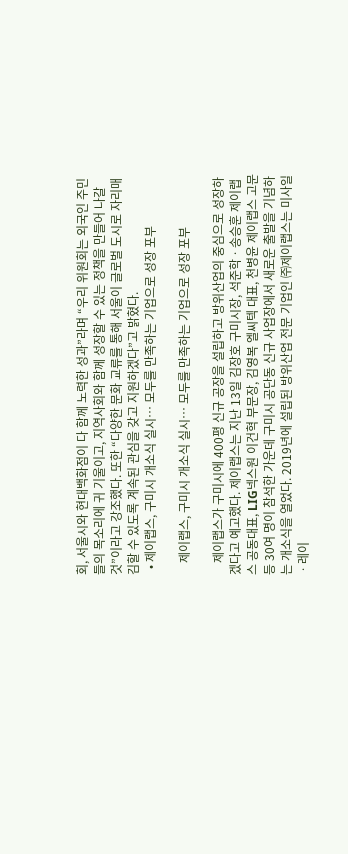회, 서울시와 현대백화점이 다 함께 노력한 성과”라며 “우리 위원회는 외국인 주민들의 목소리에 귀 기울이고, 지역사회와 함께 성장할 수 있는 정책을 만들어 나갈 것”이라고 강조했다. 또한 “다양한 문화 교류를 통해 서울이 글로벌 도시로 자리매김할 수 있도록 계속된 관심을 갖고 지원하겠다”고 밝혔다.
  • 제이랩스, 구미시 개소식 실시… 모두를 만족하는 기업으로 성장 포부

    제이랩스, 구미시 개소식 실시… 모두를 만족하는 기업으로 성장 포부

    제이랩스가 구미시에 400평 신규 공장을 설립하고 방위산업의 중심으로 성장하겠다고 예고했다. 제이랩스는 지난 13일 김장호 구미시장, 석준학ㆍ송승훈 제이랩스 공동대표, LIG넥스원 이건혁 부문장, 김영복 엘씨텍 대표, 천병윤 제이랩스 고문 등 30여 명이 참석한 가운데 구미시 공단동 신규 사업장에서 새로운 출발을 기념하는 개소식을 열었다. 2019년에 설립된 방위산업 전문 기업인 ㈜제이랩스는 미사일ㆍ레이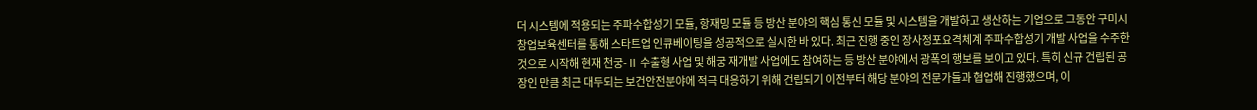더 시스템에 적용되는 주파수합성기 모듈, 항재밍 모듈 등 방산 분야의 핵심 통신 모듈 및 시스템을 개발하고 생산하는 기업으로 그동안 구미시창업보육센터를 통해 스타트업 인큐베이팅을 성공적으로 실시한 바 있다. 최근 진행 중인 장사정포요격체계 주파수합성기 개발 사업을 수주한 것으로 시작해 현재 천궁-Ⅱ 수출형 사업 및 해궁 재개발 사업에도 참여하는 등 방산 분야에서 광폭의 행보를 보이고 있다. 특히 신규 건립된 공장인 만큼 최근 대두되는 보건안전분야에 적극 대응하기 위해 건립되기 이전부터 해당 분야의 전문가들과 협업해 진행했으며, 이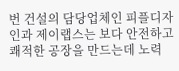번 건설의 담당업체인 피플디자인과 제이랩스는 보다 안전하고 쾌적한 공장을 만드는데 노력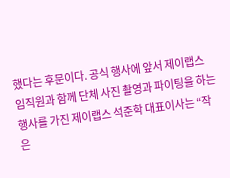했다는 후문이다. 공식 행사에 앞서 제이랩스 임직원과 함께 단체 사진 촬영과 파이팅을 하는 행사를 가진 제이랩스 석준학 대표이사는 “작은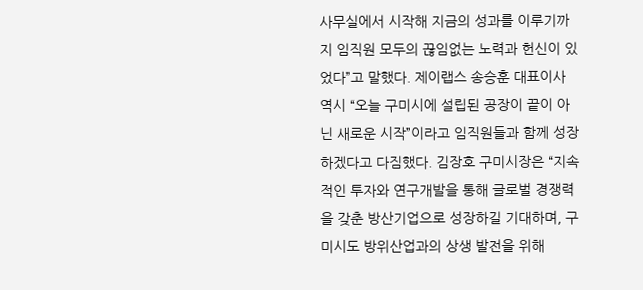사무실에서 시작해 지금의 성과를 이루기까지 임직원 모두의 끊임없는 노력과 헌신이 있었다”고 말했다. 제이랩스 송승훈 대표이사 역시 “오늘 구미시에 설립된 공장이 끝이 아닌 새로운 시작”이라고 임직원들과 함께 성장하겠다고 다짐했다. 김장호 구미시장은 “지속적인 투자와 연구개발을 통해 글로벌 경쟁력을 갖춘 방산기업으로 성장하길 기대하며, 구미시도 방위산업과의 상생 발전을 위해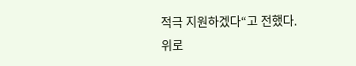적극 지원하겠다“고 전했다.
위로